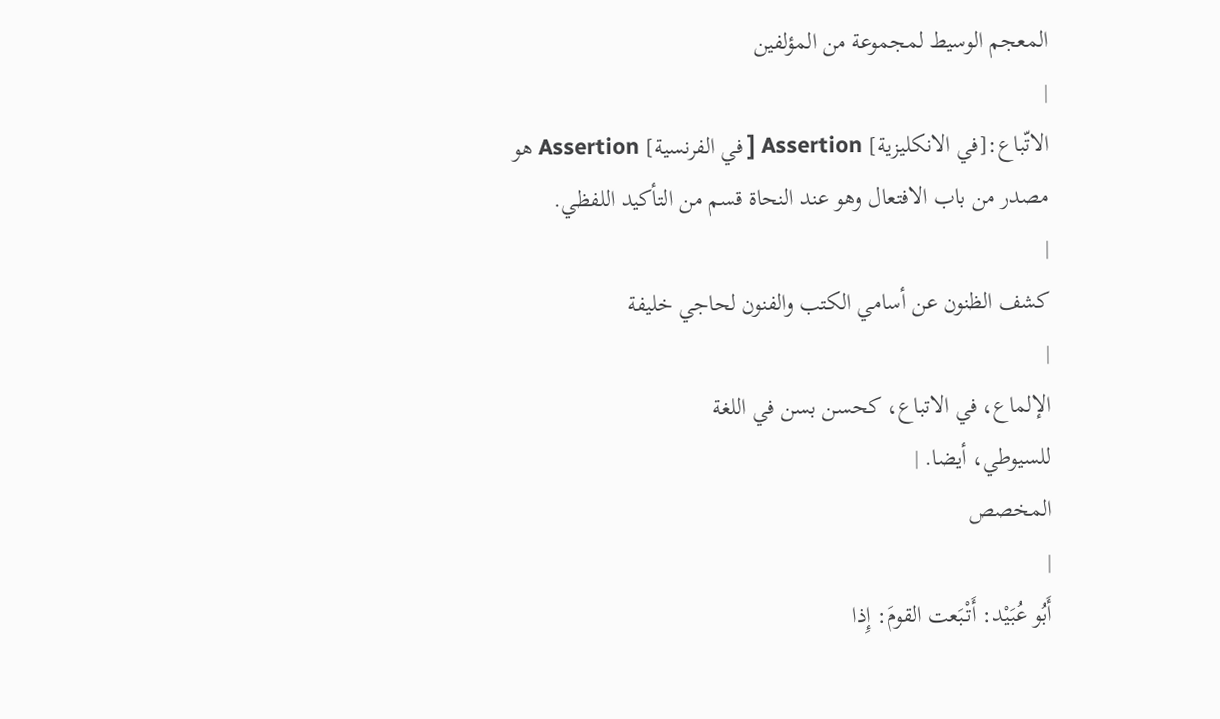المعجم الوسيط لمجموعة من المؤلفين
|
الاتّباع:[في الانكليزية] Assertion [ في الفرنسية] Assertion هو مصدر من باب الافتعال وهو عند النحاة قسم من التأكيد اللفظي.
|
كشف الظنون عن أسامي الكتب والفنون لحاجي خليفة
|
الإلماع، في الاتباع، كحسن بسن في اللغة
للسيوطي، أيضا. |
المخصص
|
أَبُو عُبَيْد: أَتْبَعت القومَ: إِذا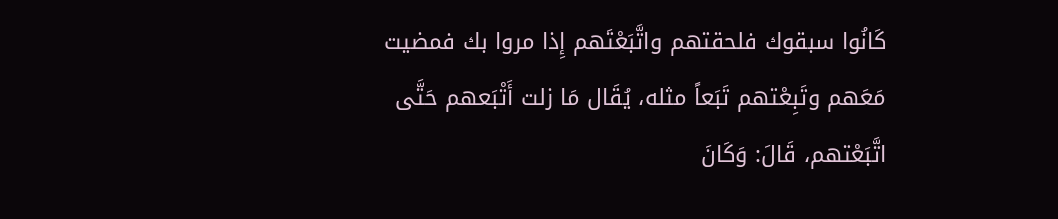كَانُوا سبقوك فلحقتهم واتَّبَعْتَهم إِذا مروا بك فمضيت مَعَهم وتَبِعْتهم تَبَعاً مثله، يُقَال مَا زلت أَتْبَعهم حَتَّى اتَّبَعْتهم، قَالَ: وَكَانَ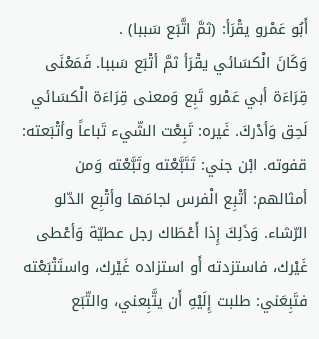أَبُو عَمْرو يقْرَأ: (ثمَّ اتَّبَع سَببا) .
وَكَانَ الْكسَائي يقْرَأ ثمَّ أتْبَع سَببا. فَمَعْنَى قِرَاءَة أبي عَمْرو تَبِع وَمعنى قِرَاءَة الْكسَائي لَحِق وَأدْركَ. غَيره: تَبِعْت الشّيء تَباعاً وأتْبَعته: قفوته. ابْن جني: تَتَبَّعْته وتَبَّعْته وَمن أمثالهم: أتْبِع الْفرس لجامَها وأتْبِع الدّلو الرّشاء. وَذَلِكَ إِذا أَعْطَاك رجل عطيّة وَأعْطى غَيْرك، فاستزدته أَو استزاده غَيْرك، واستَتْبَعْته فتَبِعَني: طلبت إِلَيْهِ أَن يتَّبِعني، والتّبَع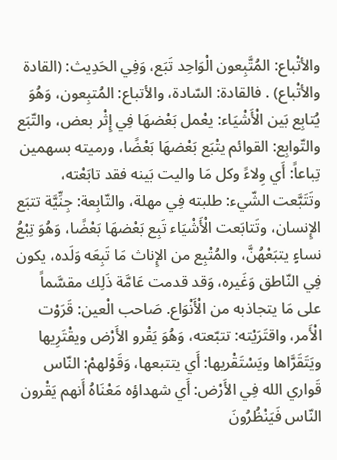والأتْباع: المُتَّبِعون الْوَاحِد تَبَع، وَفِي الحَدِيث: (القادة والأتْباع) . فالقادة: السّادة، والأتباع: المُتبِعون، وَهُوَ يُتابِع بَين الْأَشْيَاء: يعْمل بَعْضهَا فِي إِثْر بعض، والتّبَع والتّوابِع: القوائم يتْبَع بَعْضهَا بَعْضًا، ورميته بسهمين تِباعاً: أَي وِلاءً وكل مَا واليت بَينه فقد تابَعْته، وتَتَبَّعت الشّيء: طلبته فِي مهلة، والتّابِعة: جِنِّيَّة تتبَع الإِنسان، وتَتابَعت الْأَشْيَاء تَبِع بَعْضهَا بَعْضًا، وَهُوَ تِبْعُ نساءٍ يتبَعْهُنَّ، والمُتْبِع من الإِناث مَا تَبِعَه وَلَده، يكون فِي النّاطق وَغَيره، وَقد قدمت عَامَّة ذَلِك مقسَّماً على مَا يتجاذبه من الْأَنْوَاع. صَاحب الْعين: قَرَوْت الْأَمر، واقتَرَيْته: تتبّعته، وَهُوَ يَقْرو الأَرْض ويقْتَرِيها ويَتَقَرَّاها ويَسْتَقْريها: أَي يتتبعها، وَقَوْلهمْ: النّاس قَواري الله فِي الأَرْض: أَي شهداؤه مَعْنَاهُ أَنهم يَقْرون النّاس فَيَنْظُرُونَ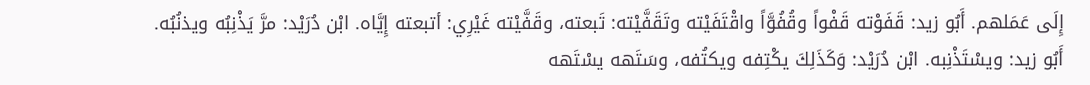إِلَى عَمَلهم. أَبُو زيد: قَفَوْته قَفْواً وقُفُوَّاً واقْتَفَيْته وتَقَفَّيْته: تَبعته، وقَفَّيْته غَيْرِي: أتبعته إِيَّاه. ابْن دُرَيْد: مرَّ يَذْنِبُه ويذنُبُه. أَبُو زيد: ويسْتَذْنِبه. ابْن دُرَيْد: وَكَذَلِكَ يكْتِفه ويكتُفه، وسَتَهه يسْتَهه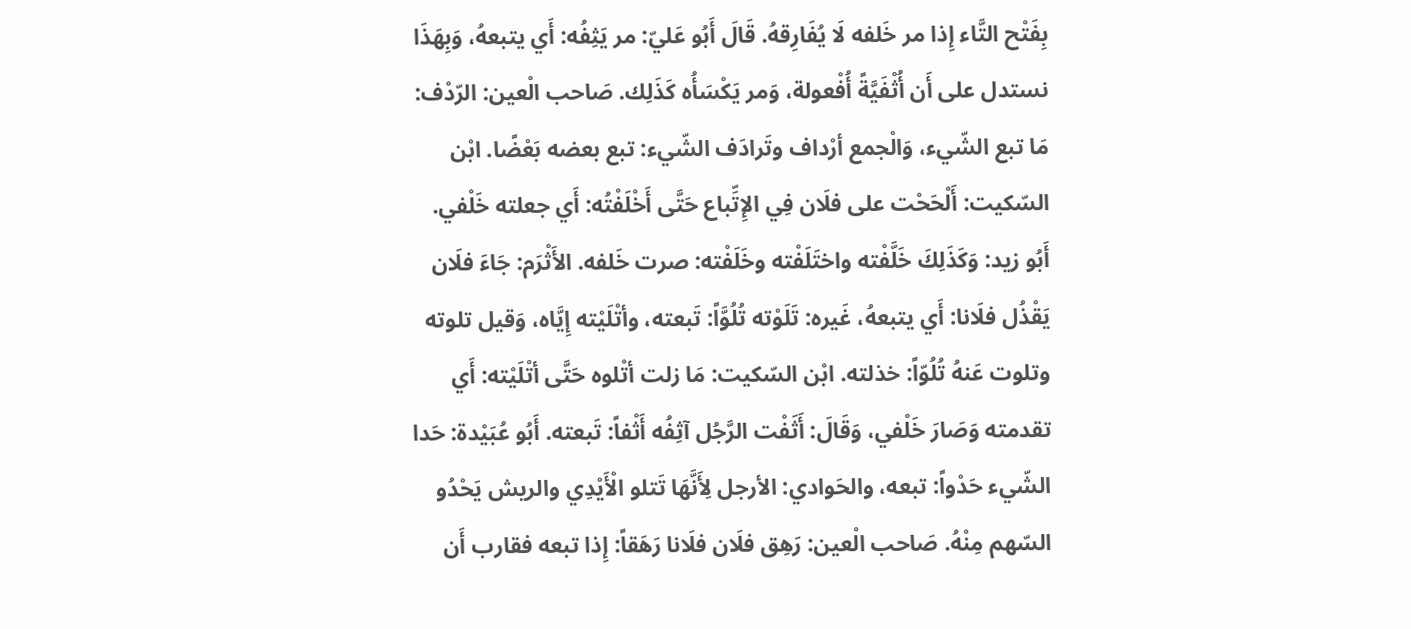بِفَتْح التَّاء إِذا مر خَلفه لَا يُفَارِقهُ. قَالَ أَبُو عَليّ: مر يَثِفُه: أَي يتبعهُ، وَبِهَذَا نستدل على أَن أُثْفَيَّةً أُفْعولة، وَمر يَكْسَأُه كَذَلِك. صَاحب الْعين: الرّدْف: مَا تبع الشّيء، وَالْجمع أرْداف وتَرادَف الشّيء: تبع بعضه بَعْضًا. ابْن السّكيت: أَلْحَحْت على فلَان فِي الإِتِّباع حَتَّى أَخْلَفْتُه: أَي جعلته خَلْفي. أَبُو زيد: وَكَذَلِكَ خَلَّفْته واختَلَفْته وخَلَفْته: صرت خَلفه. الأَثْرَم: جَاءَ فلَان يَقْذُل فلَانا: أَي يتبعهُ، غَيره: تَلَوْته تُلُوَّاً: تَبعته، وأتْلَيْته إِيَّاه، وَقيل تلوته وتلوت عَنهُ تُلُوّاً: خذلته. ابْن السّكيت: مَا زلت أتْلوه حَتَّى أتْلَيْته: أَي تقدمته وَصَارَ خَلْفي، وَقَالَ: أَثَفْت الرَّجُل آثِفُه أَثْفاً: تَبعته. أَبُو عُبَيْدة: حَدا الشّيء حَدْواً: تبعه، والحَوادي: الأرجل لِأَنَّهَا تَتلو الْأَيْدِي والريش يَحْدُو السّهم مِنْهُ. صَاحب الْعين: رَهِق فلَان فلَانا رَهَقاً: إِذا تبعه فقارب أَن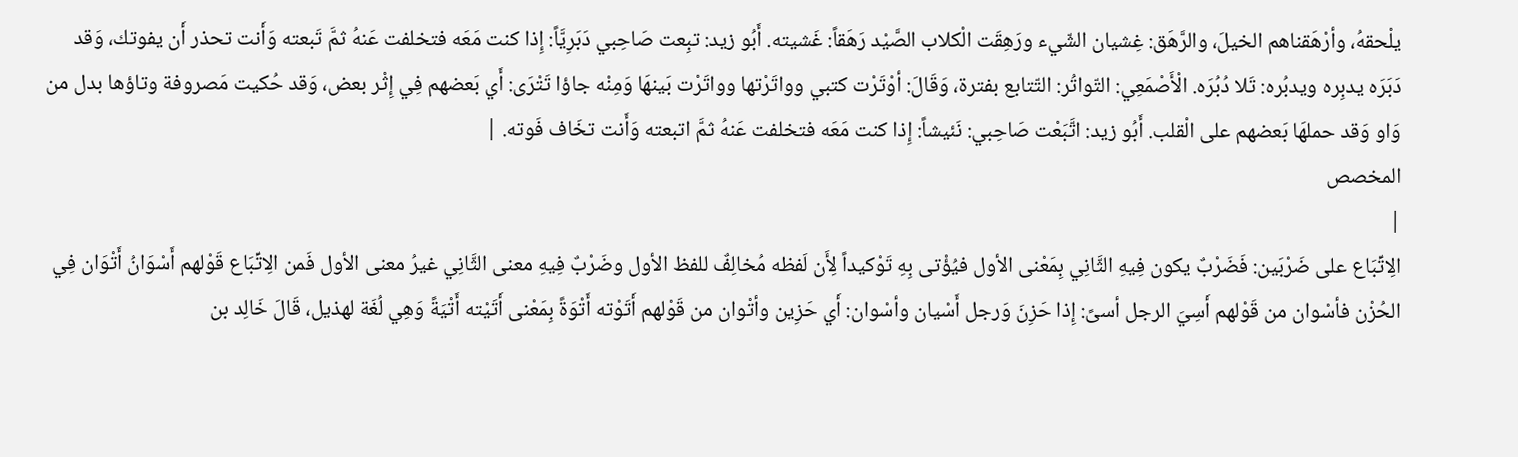يلْحقهُ، وأرْهَقناهم الخيلَ، والرَّهَق: غِشيان الشّيء ورَهِقَت الْكلاب الصَّيْد رَهَقاً: غَشيته. أَبُو زيد: تبِعت صَاحِبي دَبَرِيَّاً: إِذا كنت مَعَه فتخلفت عَنهُ ثمَّ تَبعته وَأَنت تحذر أَن يفوتك، وَقد دَبَرَه يدبِره ويدبُره: تَلا دُبُرَه. الْأَصْمَعِي: التّواتُر: التّتابع بفترة، وَقَالَ: أوْتَرْت كتبي وواتَرْتها وواتَرْت بَينهَا وَمِنْه جاؤا تَتْرَى: أَي بَعضهم فِي إِثْر بعض، وَقد حُكيت مَصروفة وتاؤها بدل من وَاو وَقد حملهَا بَعضهم على الْقلب. أَبُو زيد: اتَّبَعْت صَاحِبي: نَئيشاً: إِذا كنت مَعَه فتخلفت عَنهُ ثمَّ اتبعته وَأَنت تخَاف فَوته. |
المخصص
|
الِاتِّبَاع على ضَرْبَين: فَضَرْبٌ يكون فِيهِ الثَّانِي بِمَعْنى الأول فيُؤْتى بِهِ تَوْكيداً لِأَن لَفظه مُخالِفٌ للفظ الأول وضَرْبٌ فِيهِ معنى الثَّانِي غيرُ معنى الأول فَمن الِاتِّبَاع قَوْلهم أَسْوَانُ أَتْوَان فِي الحُزْن فأسْوان من قَوْلهم أَسِيَ الرجل أسىً: إِذا حَزِنَ وَرجل أَسْيان وأسْوان: أَي حَزِين وأتْوان من قَوْلهم أَتَوْته أَتْوَةً بِمَعْنى أَتَيْته أَتْيَةً وَهِي لُغَة لهذيل، قَالَ خَالِد بن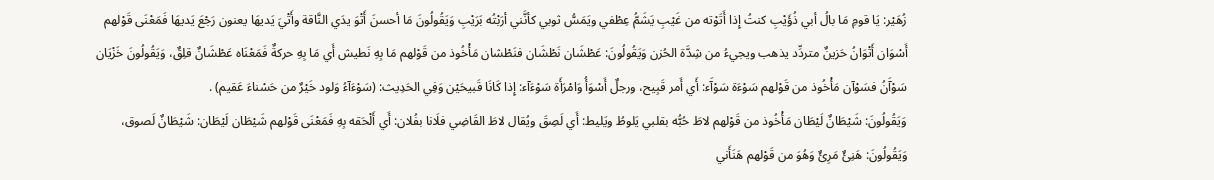زُهَيْر: يَا قومِ مَا بالُ أبي ذُؤَيْبِ كنتُ إِذا أَتَوْته من غَيْبِ يَشَمُّ عِطْفي ويَمَسُّ ثوبي كأنَّني أرَبْتُه بَرَيْبِ وَيَقُولُونَ مَا أحسنَ أَتْوَ يدَي النَّاقة وأَتْيَ يَديهَا يعنون رَجْعَ يَديهَا فَمَعْنَى قَوْلهم أَسْوَان أَتْوَانُ حَزينٌ متردِّد يذهب ويجيءُ من شِدَّة الحُزن وَيَقُولُونَ: عَطْشَان نَطْشَان فنَطْشان مَأْخُوذ من قَوْلهم مَا بِهِ نَطيش أَي مَا بِهِ حركةٌ فَمَعْنَاه عَطْشَانٌ قلِقٌ، وَيَقُولُونَ خَزْيَان سَوْآَنُ فسَوْآن مَأْخُوذ من قَوْلهم سَوْءَة سَوْآَء: أَي أَمر قَبِيح، ورجلٌ أَسْوَأُ وَامْرَأَة سَوْءَآء: إِذا كَانَا قَبيحَيْن وَفِي الحَدِيث: (سَوْءَآءُ وَلود خَيْرٌ من حَسْناءَ عَقيم) .
وَيَقُولُونَ: شَيْطَانٌ لَيْطَان مَأْخُوذ من قَوْلهم لاطَ حُبُّه بقلبي يَلوطُ ويَليط: أَي لَصِقَ ويُقال لاطَ القَاضِي فلَانا بفُلان: أَي أَلْحَقه بِهِ فَمَعْنَى قَوْلهم شَيْطَان لَيْطَان: شَيْطَانٌ لَصوق، وَيَقُولُونَ: هَنِئٌ مَرِئٌ وَهُوَ من قَوْلهم هَنَأَني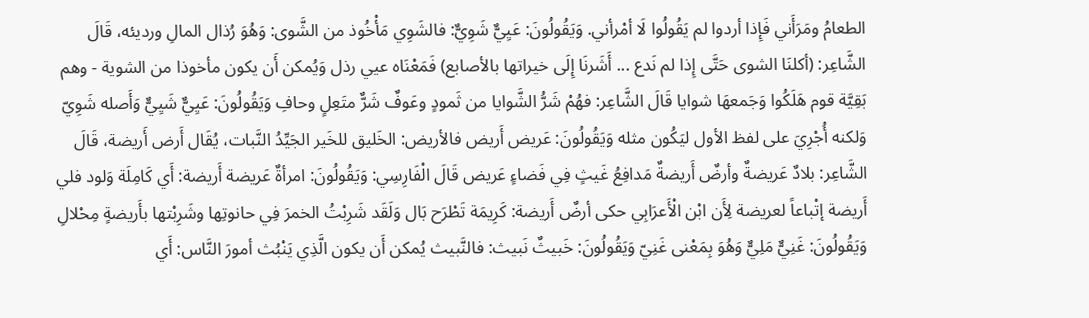الطعامُ ومَرَأَني فَإِذا أردوا لم يَقُولُوا لَا أمْرأني. وَيَقُولُونَ: عَيِيٌّ شَوِيٌّ: فالشَوِي مَأْخُوذ من الشَّوى: وَهُوَ رُذال المالِ ورديئه، قَالَ الشَّاعِر: (أكلنَا الشوى حَتَّى إِذا لم نَدع ... أَشَرنَا إِلَى خيراتها بالأصابع) فَمَعْنَاه عيي رذل وَيُمكن أَن يكون مأخوذا من الشوية - وهم بَقِيَّة قوم هَلَكُوا وَجَمعهَا شوايا قَالَ الشَّاعِر: فهُمْ شَرُّ الشَّوايا من ثَمودٍ وعَوفٌ شَرٌّ متَعِلٍ وحافِ وَيَقُولُونَ: عَيِيٌّ شَيِيٌّ وَأَصله شَوِيّ وَلكنه أُجْرِيَ على لفظ الأول ليَكُون مثله وَيَقُولُونَ: عَريض أَريض فالأريض: الخَليق للخَير الجَيِّدُ النَّبات، يُقَال أَرض أَريضة، قَالَ الشَّاعِر: بلادٌ عَريضةٌ وأرضٌ أَريضةٌ مَدافِعُ غَيثٍ فِي فَضاءٍ عَريض قَالَ الْفَارِسِي: وَيَقُولُونَ: امرأةٌ عَريضة أَريضة: أَي كَامِلَة وَلود فلي أَريضة إتْباعاً لعريضة لِأَن ابْن الْأَعرَابِي حكى أرضٌ أَريضة: كَرِيمَة تَطْرَح بَال وَلَقَد شَرِبْتُ الخمرَ فِي حانوتِها وشَرِبْتها بأَريضةٍ مِحْلالِ وَيَقُولُونَ: غَنِيٌّ مَلِيٌّ وَهُوَ بِمَعْنى غَنِيّ وَيَقُولُونَ: خَبيثٌ نَبيث: فالنَّبيث يُمكن أَن يكون الَّذِي يَنْبُث أمورَ النَّاس: أَي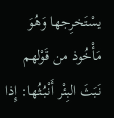يسْتَخرِجها وَهُوَ مَأْخُوذ من قَوْلهم نَبَثَ البِئْر أَنْبُثُها: إِذا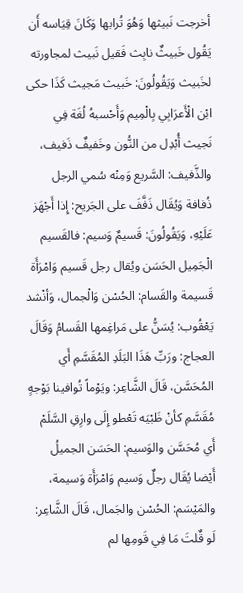أخرجت نَبيثها وَهُوَ تُرابها وَكَانَ قِيَاسه أَن يَقُول خَبيثٌ نابِث فَقيل نَبيث لمجاورته لخَبيث وَيَقُولُونَ: خَبيث مَجيث كَذَا حكى ابْن الْأَعرَابِي بِالْمِيم وَأَحْسبهُ لُغَة فِي نَجيث أُبْدِل من النُّون وخَفيفٌ ذَفيف، والذَّفيف: السَّريع وَمِنْه سُمي الرجل ذُفافة وَيُقَال ذَفَّفَ على الجَريح: إِذا أَجْهَز عَلَيْهِ، وَيَقُولُونَ: قَسيمٌ وَسيم: فالقَسيم الْجَمِيل الحَسَن ويُقال رجل قَسيم وَامْرَأَة قَسيمة والقَسام: الحُسْن وَالْجمال، وَأنْشد يَعْقُوب: يُسَنُّ على مَراغِمها القَسامُ وَقَالَ العجاج: ورَبِّ هَذَا البَلَدِ المُقَسَّمِ أَي المُحَسَّن، قَالَ الشَّاعِر: ويَوْماً تُوافينا بَوْجهٍ مُقَسَّمِ كأنْ ظَبْيَه تَعْطو إِلَى وارِقِ السَّلَمْ أَي مُحَسَّن والوَسيم: الحَسَن الجميلُ أَيْضا يُقَال رجلٌ وَسيم وَامْرَأَة وَسيمة، والمَيْسَم: الحُسْن والجَمال، قَالَ الشَّاعِر: لَو قٌلتَ مَا فِي قَومِها لم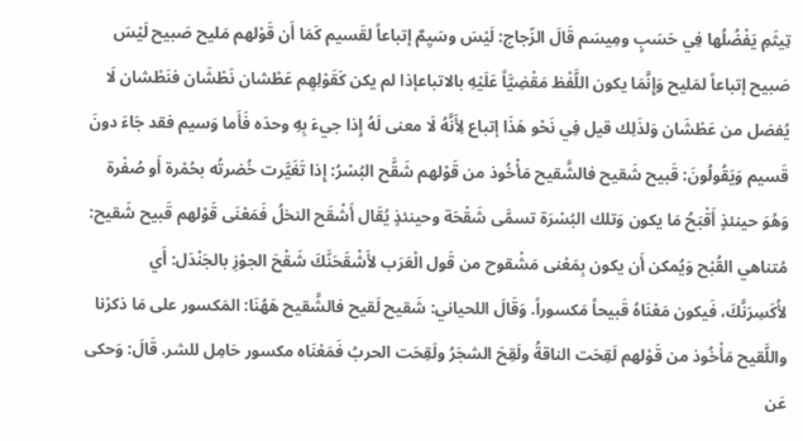تِيثَمِ يَفْضُلُها فِي حَسَبٍ ومِيسَم قَالَ الزّجاج: لَيْسَ وسَيِمٌ إتباعاً لقَسيم كَمَا أَن قَوْلهم مَليح صَبيح لَيْسَ صَبيح إتباعاً لمَليح وَإِنَّمَا يكون اللَّفْظ مَقْضِيَّاً عَلَيْهِ بالاتباعإذا لم يكن كَقَوْلِهِم عَطْشان نَطْشَان فنَطْشان لَا يُفصَل من عَطْشَان وَلذَلِك قيل فِي نَحْو هَذَا إتباع لِأَنَّهُ لَا معنى لَهُ إِذا جيءَ بِهِ وحدَه فَأَما وَسيم فقد جَاءَ دونَ قَسيم وَيَقُولُونَ: قَبيح شَقيح فالشَّقيح مَأْخُوذ من قَوْلهم شَقَّح البُسْرُ: إِذا تَغَيَّرت خُضرتُه بحُمْرة أَو صُفْرة وَهُوَ حينئذٍ أَقْبَحُ مَا يكون وَتلك البُسْرَة تسمَّى شَقْحَة وحينئذٍ يُقَال أَشْقَح النخلُ فَمَعْنَى قَوْلهم قَبيح شَقيح: مُتناهي القُبْح وَيُمكن أَن يكون بِمَعْنى مَشْقوح من قَول الْعَرَب لأَشْقَحَنَّكَ شَقْحَ الجوْزِ بالجَنْدَل: أَي لأُكَسِرَنَّكَ، فَيكون مَعْنَاهُ قَبيحاً مَكسوراً. وَقَالَ اللحياني: شَقيح لَقيح فالشَّقيح هَهُنَا: المَكسور على مَا ذكرْنا واللَّقيح مَأْخُوذ من قَوْلهم لَقِحَت الناقةُ ولَقِحَ الشجَرُ ولَقِحَت الحربُ فَمَعْنَاه مكسور حَامِل للشر. قَالَ: وَحكى عَن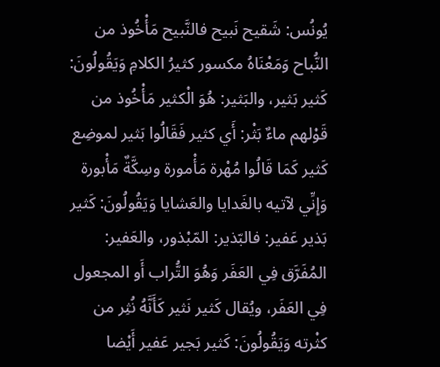يُونُس: شَقيح نَبيح فالنَّبيح مَأْخُوذ من النُّباح وَمَعْنَاهُ مكسور كثيرُ الكلامِ وَيَقُولُونَ: كَثير بَثير، والبَثير: هُوَ الْكثير مَأْخُوذ من قَوْلهم ماءٌ بَثْر: أَي كثير فَقَالُوا بَثير لموضِع كَثير كَمَا قَالُوا مُهْرة مَأْمورة وسِكَّةٌ مَأْبورة وَإِنِّي لآتيه بالغَدايا والعَشايا وَيَقُولُونَ: كَثير بَذير عَفير: فالبّذير: المّبْذور، والعَفير: المُفَرَّق فِي العَفَر وَهُوَ التُّراب أَو المجعول فِي العَفَر، ويُقال كَثير نَثير كَأَنَّهُ نُثِر من كثْرته وَيَقُولُونَ: كَثير بَجير عَفير أَيْضا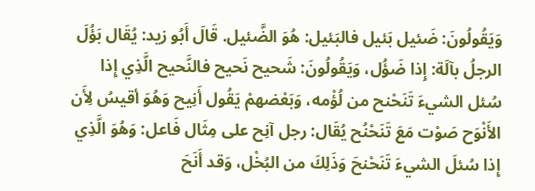وَيَقُولُونَ: ضَئيل بَئيل فالبَئيل: هُوَ الضَّئيل. قَالَ أَبُو زيد: يُقَال بَؤُلَ الرجلُ بآلَة: إِذا ضَؤُل، وَيَقُولُونَ: شَحيح نَحيح فالنَّحيح الَّذِي إِذا سُئل الشيءَ تَنَحْنح من لُؤْمه، وَبَعْضهمْ يَقُول أَنِيح وَهُوَ أقيسُ لِأَن الأَنْوَح صَوْت مَعَ تَنَحْنُح يُقَال: رجل آنِح على مِثَال فَاعل: وَهُوَ الَّذِي إِذا سُئلَ الشيءَ تَنَحْنحَ وَذَلِكَ من البُخْل، وَقد أَنَحَ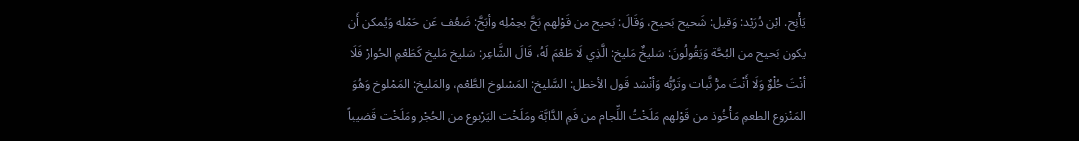يَأْنِح. ابْن دُرَيْد: وَقيل: شَحيح بَحيح، وَقَالَ: بَحيح من قَوْلهم بَحَّ بحِمْلِه وأبَحَّ: ضَعُف عَن حَمْله وَيُمكن أَن يكون بَحيح من البُحَّة وَيَقُولُونَ: سَليخٌ مَليخ: الَّذِي لَا طَعْمَ لَهُ، قَالَ الشَّاعِر: سَليخ مَليخ كَطَعْمِ الحُوارْ فَلَا أنْتَ حُلْوٌ وَلَا أَنْتَ مرّْ نَّبات وتَرُبُّه وَأنْشد قَول الأخطل: السَّليخ: المَسْلوخ الطَّعْم، والمَليخ: المَمْلوخ وَهُوَ المَنْزوع الطعمِ مَأْخُوذ من قَوْلهم مَلَخْتُ اللِّجام من فَمِ الدَّابَّة ومَلَخْت اليَرْبوع من الحُجْر ومَلَخْت قَضيباً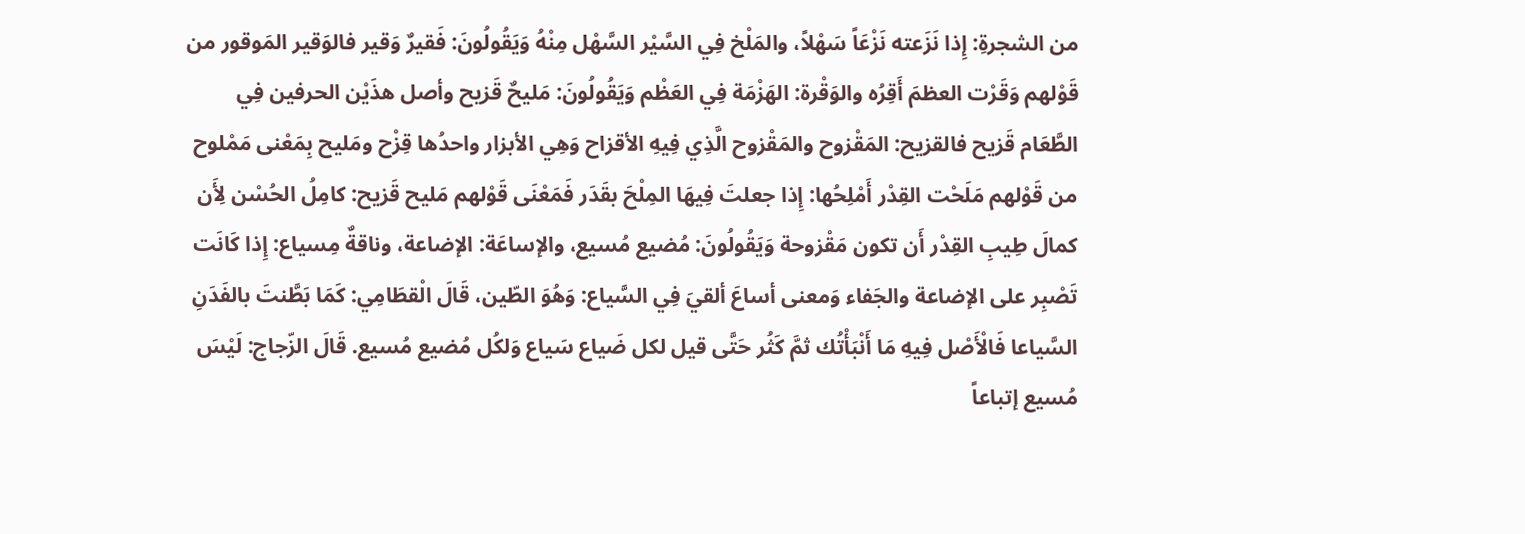من الشجرةِ: إِذا نَزَعته نَزْعَاً سَهْلاً، والمَلْخ فِي السَّيْر السَّهْل مِنْهُ وَيَقُولُونَ: فَقيرٌ وَقير فالوَقير المَوقور من قَوْلهم وَقَرْت العظمَ أَقِرُه والوَقْرة: الهَزْمَة فِي العَظْم وَيَقُولُونَ: مَليحٌ قَزيح وأصل هذَيْن الحرفين فِي الطَّعَام قَزيح فالقزيح: المَقْزوح والمَقْزوح الَّذِي فِيهِ الأقزاح وَهِي الأبزار واحدُها قِزْح ومَليح بِمَعْنى مَمْلوح من قَوْلهم مَلَحْت القِدْر أَمْلِحُها: إِذا جعلتَ فِيهَا المِلْحَ بقَدَر فَمَعْنَى قَوْلهم مَليح قَزيح: كامِلُ الحُسْن لِأَن كمالَ طِيبِ القِدْر أَن تكون مَقْزوحة وَيَقُولُونَ: مُضيع مُسيع، والإساعَة: الإضاعة، وناقةٌ مِسياع: إِذا كَانَت تَصْبِر على الإضاعة والجَفاء وَمعنى أساعَ ألقيَ فِي السَّياع: وَهُوَ الطّين، قَالَ الْقطَامِي: كَمَا بَطَّنتَ بالفَدَنِ السَّياعا فَالْأَصْل فِيهِ مَا أَنْبَأْتُك ثمَّ كَثُر حَتَّى قيل لكل ضَياع سَياع وَلكُل مُضيع مُسيع. قَالَ الزّجاج: لَيْسَ مُسيع إتباعاً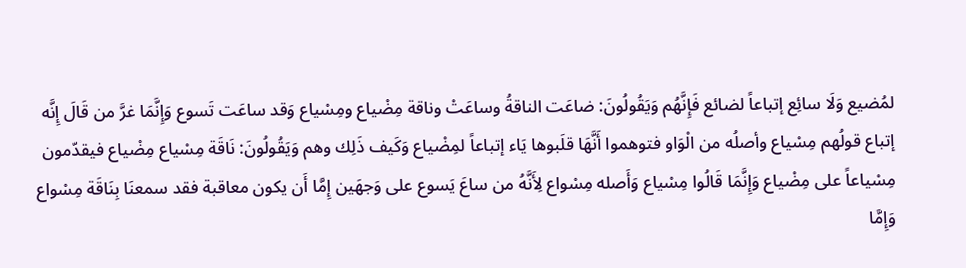لمُضيع وَلَا سائِع إتباعاً لضائع فَإِنَّهُم وَيَقُولُونَ: ضاعَت الناقةُ وساعَتْ وناقة مِضْياع ومِسْياع وَقد ساعَت تَسوع وَإِنَّمَا غرَّ من قَالَ إِنَّه إتباع قولُهم مِسْياع وأصلُه من الْوَاو فتوهموا أَنَّهَا قلَبوها يَاء إتباعاً لمِضْياع وَكَيف ذَلِك وهم وَيَقُولُونَ: نَاقَة مِسْياع مِضْياع فيقدّمون مِسْياعاً على مِضْياع وَإِنَّمَا قَالُوا مِسْياع وَأَصله مِسْواع لِأَنَّهُ من ساعَ يَسوع على وَجهَين إِمَّا أَن يكون معاقبة فقد سمعنَا بِنَاقَة مِسْواع وَإِمَّا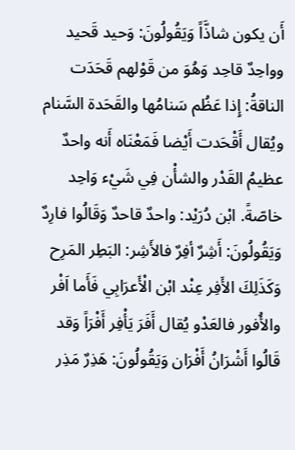أَن يكون شاذَّاً وَيَقُولُونَ: وَحيد قَحيد وواحِدٌ قاحِد وَهُوَ من قَوْلهم قَحَدَت الناقةُ: إِذا عَظُم سَنامُها والقَحَدة السَّنام ويُقال أَقْحَدت أَيْضا فَمَعْنَاه أَنه واحدٌ عظيمُ القَدْر والشأْن فِي شَيْء وَاحِد خاصّةً. ابْن دُرَيْد: واحدٌ قاحدٌ وَقَالُوا فارِدٌ وَيَقُولُونَ: أَشِرٌ أفِرٌ فالأَشِر: البَطِر المَرِح وَكَذَلِكَ الأَفِر عِنْد ابْن الْأَعرَابِي فَأَما اَفْر والأُفور فالعَدْو يُقال أَفَرَ يَأْفِر أَفْرَاً وَقد قَالُوا أَشْرَانُ أَفْرَان وَيَقُولُونَ: هَذِرٌ مَذِر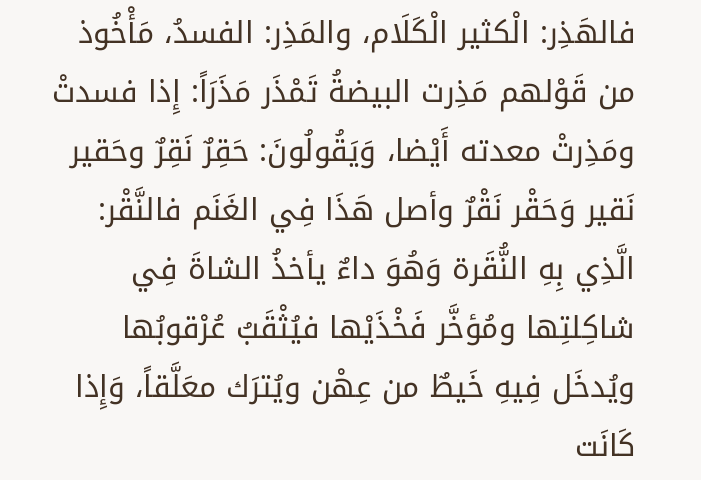فالهَذِر: الْكثير الْكَلَام، والمَذِر: الفسدُ، مَأْخُوذ من قَوْلهم مَذِرت البيضةُ تَمْذَر مَذَرَاً: إِذا فسدتْ ومَذِرتْ معدته أَيْضا، وَيَقُولُونَ: حَقِرٌ نَقِرٌ وحَقير نَقير وَحَقْر نَقْرٌ وأصل هَذَا فِي الغَنَم فالنَّقْر: الَّذِي بِهِ النُّقَرة وَهُوَ داءٌ يأخذُ الشاةَ فِي شاكِلتِها ومُؤخَّر فَخْذَيْها فيُثْقَبُ عُرْقوبُها ويُدخَل فِيهِ خَيطٌ من عِهْن ويُترَك معَلَّقاً، وَإِذا كَانَت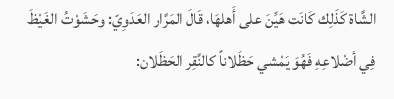الشَّاة كَذَلِك كَانَت هَيِّنَ على أَهلهَا، قَالَ المَرَّار العَدَوِيّ: وحَشَوْتُ الغَيْظَ فِي أضْلاعِهِ فَهُوَ يَمْشي حَظَلاناً كالنَّقِر الحَظَلان: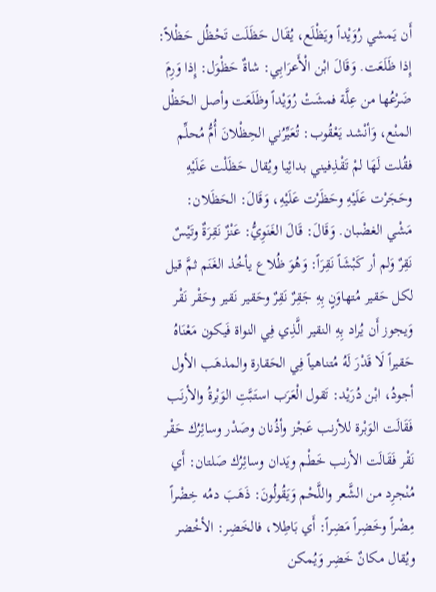أَن يَمشي رُوَيْداً ويَظْلَع، يُقَال حَظَلَت تَحْظُل حَظْلاً: إِذا ظَلَعَت. وَقَالَ ابْن الْأَعرَابِي: شاةٌ حَظْوَل: إِذا وَرِمَ ضَرْعُها من عِلَّة فمشَتْ رُوَيْداً وظَلَعَت وأصل الحَظْل المنْع، وَأنْشد يَعْقُوب: تُعَيِّرُني الحِظْلانَ أُمُّ مُحلِّم فقُلت لَهَا لمْ تَقْذِفيني بدائِيا ويُقال حَظَلْت عَلَيْهِ وحَجَرْت عَلَيْهِ وحَظَرْت عَلَيْهِ، وَقَالَ: الحَظَلان: مَشْي الغضْبان. وَقَالَ: قَالَ الغَنَوِيُّ: عَنْزٌ نَقِرَةٌ وتَيْسٌ نَقِرٌ وَلم أر كَبْشَاً نَقِرَاً: وَهُوَ ظُلاع يأخُذ الغَنَم ثمَّ قيل لكل حَقير مُتهاوَنٍ بِهِ جَقِرٌ نَقِرٌ وحَقير نَقير وحَقْر نَقْر وَيجوز أَن يُراد بِهِ النقير الَّذِي فِي النواة فَيكون مَعْنَاهُ حَقيراً لَا قَدْرَ لَهُ مُتناهياً فِي الحَقارة والمذهَب الأول أجودُ، ابْن دُرَيْد: تَقول الْعَرَب استَبَّتِ الوَبْرةُ والأرنَب فَقَالَت الوَبْرة للأرنب عَجْز وأذُنان وصَدْر وسائِرُك حَقْر نَقْر فَقَالَت الأرنب خَطْم ويَدان وسائِرُك صَلتان: أَي مُنْجرِد من الشَّعر واللَّحْم وَيَقُولُونَ: ذَهَبَ دمُه خِضْراً مِضْراً وخَضِراً مَضِراً: أَي بَاطِلا، فالخَضِر: الأخْضر ويُقال مكانٌ خَضِر وَيُمكن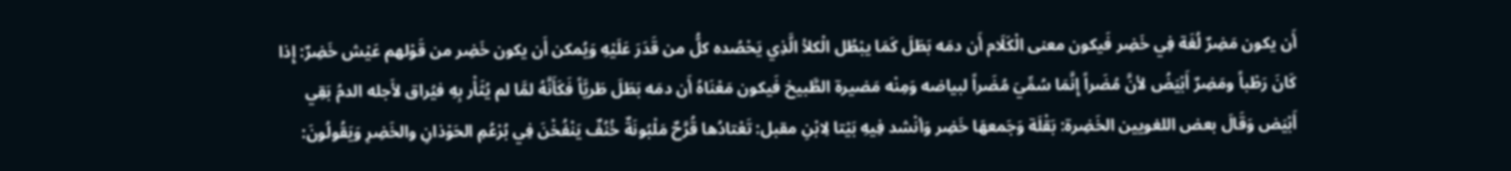أَن يكون مَضِرٌ لُغَة فِي خَضِر فَيكون معنى الْكَلَام أَن دمَه بَطَلَ كَمَا يبْطُل الْكلأ الَّذِي يَحْصُده كلُّ من قَدَرَ عَلَيْهِ وَيُمكن أَن يكون خَضِر من قَوْلهم عَيْش خَضِرٌ: إِذا كَانَ رَطْباً ومَضِرٌ أَبْيَضُ لأنَّ مُضَراً إِنَّمَا سُمِّيَ مُضَراً لبياضه وَمِنْه مَضيرة الطَّبيخ فَيكون مَعْنَاهُ أَن دمَه بَطَلَ طَريَّاً فَكَأَنَّهُ لمَّا لم يُثَأْر بِهِ فيُراق لأَجله الدمُ بَقِي أَبْيَض وَقَالَ بعض اللغويين الخَضِرة: بَقْلَة وَجَمعهَا خَضِر وَأنْشد فِيهِ بَيْتا لِابْنِ مقبل: تَعْتادُها قُرَّحٌ مَلْبُونَةٌ خُنُفٌ يَنْفُخْنَ فِي بُرْعُمِ الحَوْذانِ والخَضِرِ وَيَقُولُونَ: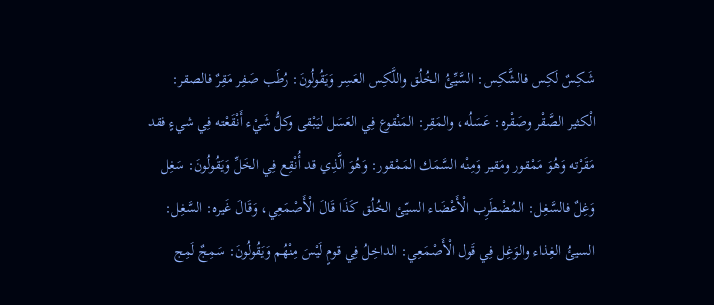شَكِسٌ لَكِس فالشَّكِس: السَّيِّئُ الخُلُق واللَّكِس العَسِر وَيَقُولُونَ: رُطَب صَفِر مَقِرٌ فالصقر: الْكثير الصَّقْر وصَقْره: عَسَلُه، والمَقِر: المَنْقوع فِي العَسَل ليَبْقى وكلُّ شَيْء أَنْقَعْته فِي شيءٍ فقد مَقَرْته وَهُوَ مَمْقور ومَقير وَمِنْه السَّمَك المَمْقور: وَهُوَ الَّذِي قد أُنْقِع فِي الخَلِّ وَيَقُولُونَ: سَغِل وَغِلٌ فالسَّغِل: المُضْطَرِب الْأَعْضَاء السيّئ الخُلُق كَذَا قَالَ الْأَصْمَعِي، وَقَالَ غَيره: السَّغِل: السيئُ الغِذاء والوَغِل فِي قَول الْأَصْمَعِي: الداخِلُ فِي قومٍ لَيْسَ مِنْهُم وَيَقُولُونَ: سَمِجٌ لَمِج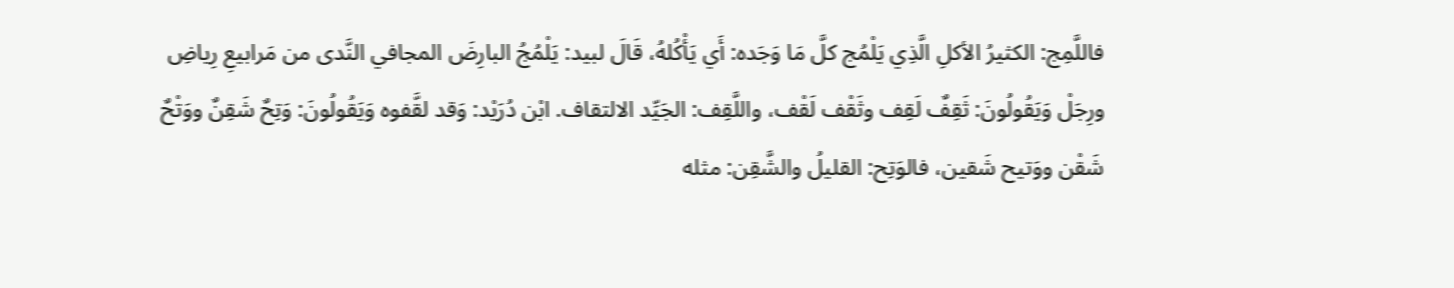فاللَّمِج: الكثيرُ الأكلِ الَّذِي يَلْمُج كلَّ مَا وَجَده: أَي يَأْكُلهُ، قَالَ لبيد: يَلْمُجُ البارِضَ المجافي النَّدى من مَرابيعِ رِياضِ ورِجَلْ وَيَقُولُونَ: ثَقِفٌ لَقِف وثَقْف لَقْف، واللَّقِف: الجَيِّد الالتقاف. ابْن دُرَيْد: وَقد لقَّفوه وَيَقُولُونَ: وَتِحٌ شَقِنٌ ووَتْحٌ شَقْن ووَتيح شَقين، فالوَتِح: القليلُ والشَّقِن: مثله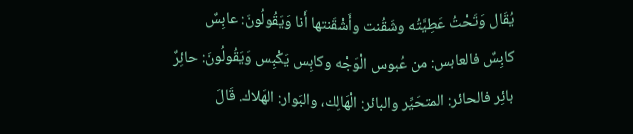يُقَال وَتَحْتُ عَطِيَّتُه وشَقُنت وأَشْقَنتها أَنا وَيَقُولُونَ: عابِسٌ كابِسٌ فالعابس: من عُبوس الْوَجْه وكابِس يَكْبِس وَيَقُولُونَ: حائِرٌ بائِر فالحائر: المتحَيِّر والبائر: الْهَالِك، والبَوار: الهَلاك. قَالَ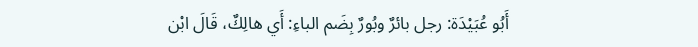أَبُو عُبَيْدَة: رجل بائرٌ وبُورٌ بِضَم الباءِ: أَي هالِكٌ، قَالَ ابْن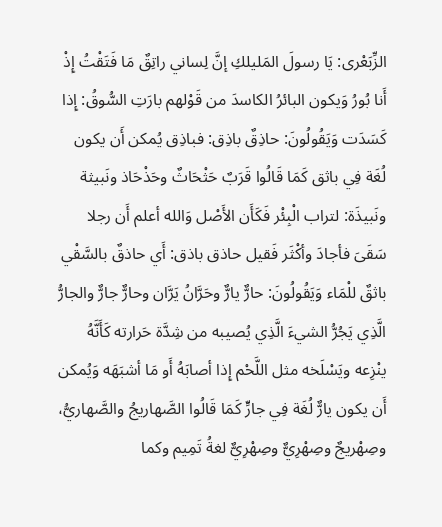الزِّبَعْرى: يَا رسولَ المَليلكِ إنَّ لِساني راتِقٌ مَا فَتَقْتُ إِذْ أَنا بُورُ وَيكون البائرُ الكاسدَ من قَوْلهم بارَتِ السُّوقُ: إِذا كَسَدَت وَيَقُولُونَ: حاذِقٌ باذِق: فباذِق يُمكن أَن يكون لُغَة فِي باثق كَمَا قَالُوا قَرَبٌ حَثْحَاثٌ وحَذْحَاذ ونَبيثة ونَبيذَة: لتراب الْبِئْر فَكَأَن الأَصْل وَالله أعلم أَن رجلا سَقَىَ فأجادَ وأكْثَر فَقيل حاذق باذق: أَي حاذقٌ بالسَّقْي باثقٌ للْمَاء وَيَقُولُونَ: حارٌّ يارٌّ وحَرَّانُ يَرَّان وحارٌّ جارٌّ والجارُّ الَّذِي يَجُرُّ الشيءَ الَّذِي يُصيبه من شِدَّة حَرارته كَأَنَّهُ ينْزِعه ويَسْلَخه مثل اللَّحْم إِذا أصابَهُ أَو مَا أشبَهَه وَيُمكن أَن يكون يارٌّ لُغَة فِي جارٍّ كَمَا قَالُوا الصَّهاريجُ والصَّهاريُّ، وصِهْريجٌ وصِهْرِيٌّ وصِهْرِيٌّ لغةُ تَمِيم وكما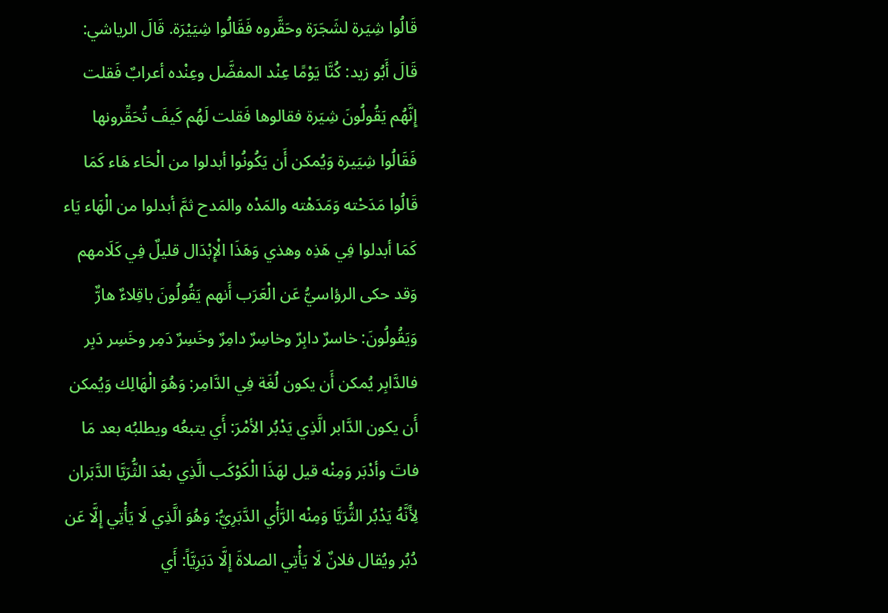قَالُوا شِيَرة لشَجَرَة وحَقَّروه فَقَالُوا شِيَيْرَة. قَالَ الرياشي: قَالَ أَبُو زيد: كُنَّا يَوْمًا عِنْد المفضَّل وعِنْده أعرابٌ فَقلت إِنَّهُم يَقُولُونَ شِيَرة فقالوها فَقلت لَهُم كَيفَ تُحَقِّرونها فَقَالُوا شِيَيرة وَيُمكن أَن يَكُونُوا أبدلوا من الْحَاء هَاء كَمَا قَالُوا مَدَحْته وَمَدَهْته والمَدْه والمَدح ثمَّ أبدلوا من الْهَاء يَاء كَمَا أبدلوا فِي هَذِه وهذي وَهَذَا الْإِبْدَال قليلٌ فِي كَلَامهم وَقد حكى الرؤاسيُّ عَن الْعَرَب أَنهم يَقُولُونَ باقِلاءٌ هارٌّ وَيَقُولُونَ: خاسرٌ دابِرٌ وخاسِرٌ دامِرٌ وخَسِرٌ دَمِر وخَسِر دَبِر فالدَّابِر يُمكن أَن يكون لُغَة فِي الدَّامِر: وَهُوَ الْهَالِك وَيُمكن أَن يكون الدَّابر الَّذِي يَدْبُر الأمْرَ: أَي يتبعُه ويطلبُه بعد مَا فاتَ وأدْبَر وَمِنْه قيل لهَذَا الْكَوْكَب الَّذِي بعْدَ الثُّرَيَّا الدَّبَران لِأَنَّهُ يَدْبُر الثُّرَيَّا وَمِنْه الرَّأْي الدَّبَرِيُّ: وَهُوَ الَّذِي لَا يَأْتِي إِلَّا عَن دُبُر ويُقال فلانٌ لَا يَأْتِي الصلاةَ إِلَّا دَبَرِيَّاً: أَي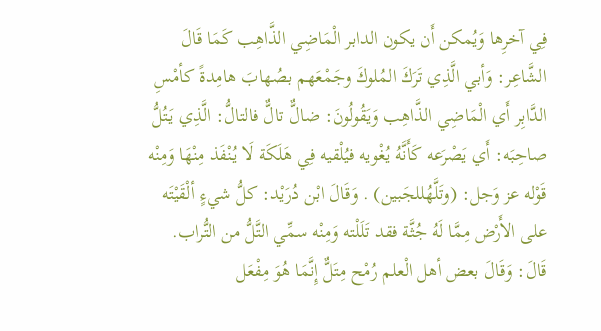فِي آخرِها وَيُمكن أَن يكون الدابر الْمَاضِي الذَّاهِب كَمَا قَالَ الشَّاعِر: وَأبي الَّذِي تَرَكَ المُلوكَ وجَمْعَهم بصُهابَ هامِدةً كأمْسِ الدَّابِر أَي الْمَاضِي الذَّاهِب وَيَقُولُونَ: ضالٌّ تالٌّ فالتالُّ: الَّذِي يَتُلُّ صاحِبَه: أَي يَصْرَعه كَأَنَّهُ يُغْويه فيُلْقيه فِي هَلَكَة لَا يُنْفَذ مِنْهَا وَمِنْه قَوْله عز وَجل: (وتَلَّهُللجَبين) . وَقَالَ ابْن دُرَيْد: كلُّ شيءٍ ألْقَيْتَه على الأَرْض مِمَّا لَهُ جُثَّة فقد تَلَلْته وَمِنْه سمِّي التَّلُّ من التُّراب. قَالَ: وَقَالَ بعض أهل الْعلم رُمْح مِتَلٌّ إِنَّمَا هُوَ مِفْعَل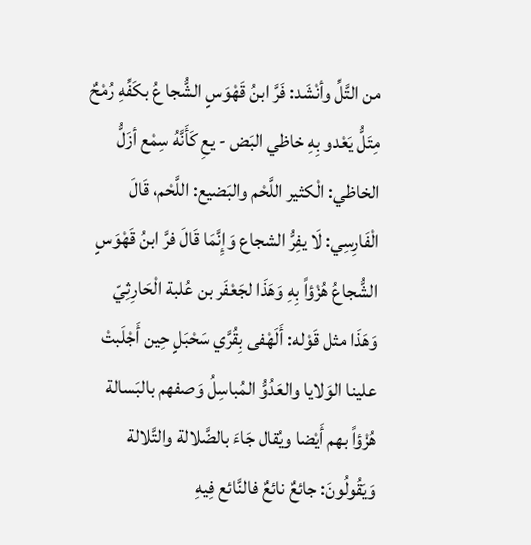من التَّلِّ وأنْشَد: فَرَّ ابنُ قَهْوَسٍ الشُّجا عُ بكَفِّهِ رُمْحٌ مِتَلُّ يَعْدو بِهِ خاظي البَض - يعِ كَأَنَّهُ سِمْع أزَلُّ الخاظي: الْكثير اللَّحْم والبَضيع: اللَّحْم، قَالَ الْفَارِسِي: لَا يفِرُّ الشجاع وَإِنَّمَا قَالَ فرَّ ابنُ قَهْوَسٍ الشُّجاعُ هُزْؤاً بِهِ وَهَذَا لجَعْفَر بن عُلبة الْحَارِثِيّ وَهَذَا مثل قَوْله: أَلَهْفى بِقُرَّي سَحْبَلٍ حِين أَجْلَبتْ علينا الوَلايا والعَدُوُّ المُباسِلُ وَصفهم بالبَسالة هُزْؤاً بهم أَيْضا ويُقال جَاءَ بالضَّلالة والتَّلالة وَيَقُولُونَ: جائعٌ نائعٌ فالنَّائع فِيهِ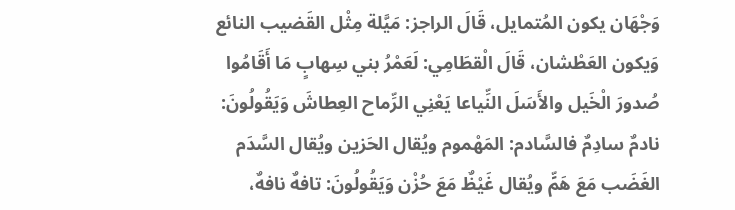وَجْهَان يكون المُتمايل، قَالَ الراجز: مَيَّلة مِثْل القَضيب النائع وَيكون العَطْشان، قَالَ الْقطَامِي: لَعَمْرُ بني سِهابٍ مَا أَقَامُوا صُدورَ الْخَيل والأَسَلَ النِّياعا يَعْنِي الرِّماح العِطاشَ وَيَقُولُونَ: نادمٌ سادِمٌ فالسَّادم: المَهْموم ويُقال الحَزين ويُقال السَّدَم الغَضَب مَعَ هَمٍّ ويُقال غَيْظٌ مَعَ حُزْن وَيَقُولُونَ: تافهٌ نافهٌ،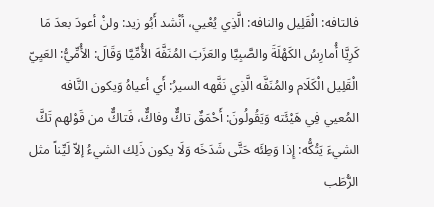فالتافه: الْقَلِيل والنافه: الَّذِي يُعْيي، أنْشد أَبُو زيد: ولنْ أعودَ بعدَ مَا كَرِيَّا أُمارِسُ الكَهْلَةَ والصَّبِيَّا والعَزَبَ المُنَفَّهَ الأُمِّيَّا وَقَالَ: الأُمِّيُّ: العَيِيّ الْقَلِيل الْكَلَام والمُنَفَّه الَّذِي نَفَّهه السيرُ: أَي أعياهُ وَيكون النَّافه المُعيي فِي هَيْئَته وَيَقُولُونَ: أَحْمَقٌ تاكٌّ وفاكٌّ، فَتاكٌّ من قَوْلهم تَكَّ الشيءَ يَتُكُّه: إِذا وَطِئَه حَتَّى شَدَخَه وَلَا يكون ذَلِك الشيءُ إلاّ لَيِّناً مثل الرُّطَب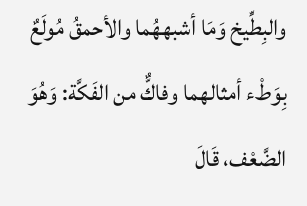والبِطِّيخ وَمَا أشبههُما والأحمقُ مُولَعٌ بِوَطْء أمثالهما وفاكٌّ من الفَكَّة: وَهُوَ الضَّعْف، قَالَ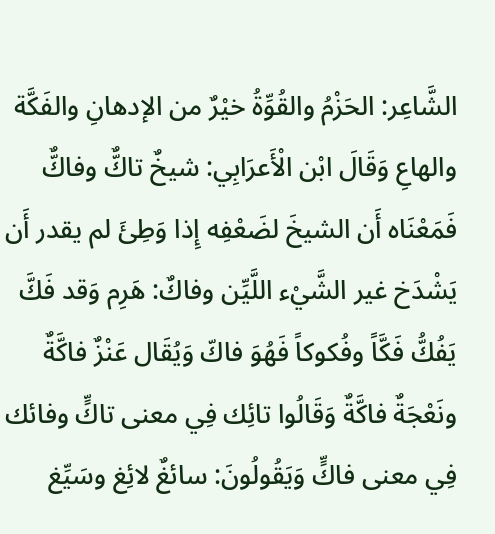الشَّاعِر: الحَزْمُ والقُوِّةُ خيْرٌ من الإدهانِ والفَكَّة والهاعِ وَقَالَ ابْن الْأَعرَابِي: شيخٌ تاكٌّ وفاكٌّ فَمَعْنَاه أَن الشيخَ لضَعْفِه إِذا وَطِئَ لم يقدر أَن يَشْدَخ غير الشَّيْء اللَّيِّن وفاكٌ: هَرِم وَقد فَكَّ يَفُكُّ فَكَّاً وفُكوكاً فَهُوَ فاكّ وَيُقَال عَنْزٌ فاكَّةٌ ونَعْجَةٌ فاكَّةٌ وَقَالُوا تائِك فِي معنى تاكٍّ وفائك فِي معنى فاكٍّ وَيَقُولُونَ: سائغٌ لائِغ وسَيِّغ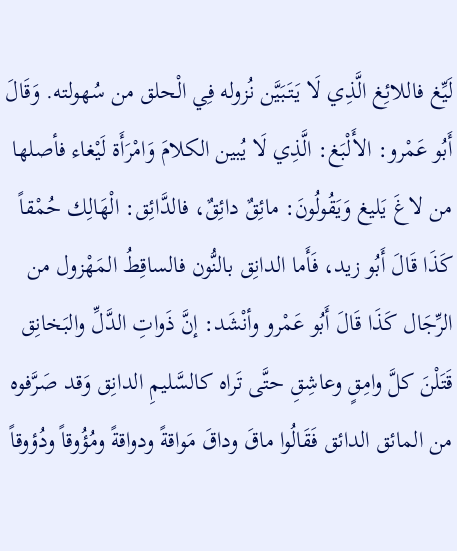لَيِّغ فاللائِغ الَّذِي لَا يَتَبَيَّن نُزوله فِي الْحلق من سُهولته. وَقَالَ أَبُو عَمْرو: الأَلْبَغ: الَّذِي لَا يُبين الكلامَ وَامْرَأَة لَيْغاء فأصلها من لاغَ يَليغ وَيَقُولُونَ: مائِقٌ دائِقٌ، فالدَّائِق: الْهَالِك حُمْقاً كَذَا قَالَ أَبُو زيد، فَأَما الدانِق بالنُّون فالساقِطُ المَهْزول من الرِّجَال كَذَا قَالَ أَبُو عَمْرو وأنْشَد: إنَّ ذَواتِ الدَّلِّ والبَخانِق قَتَلْنَ كلَّ وامِقٍ وعاشِقِ حتَّى تَراه كالسَّليمِ الدانِق وَقد صَرَّفوه من المائق الدائق فَقَالُوا ماقَ وداقَ مَواقةً ودواقةً ومُؤُوقاً ودُؤوقاً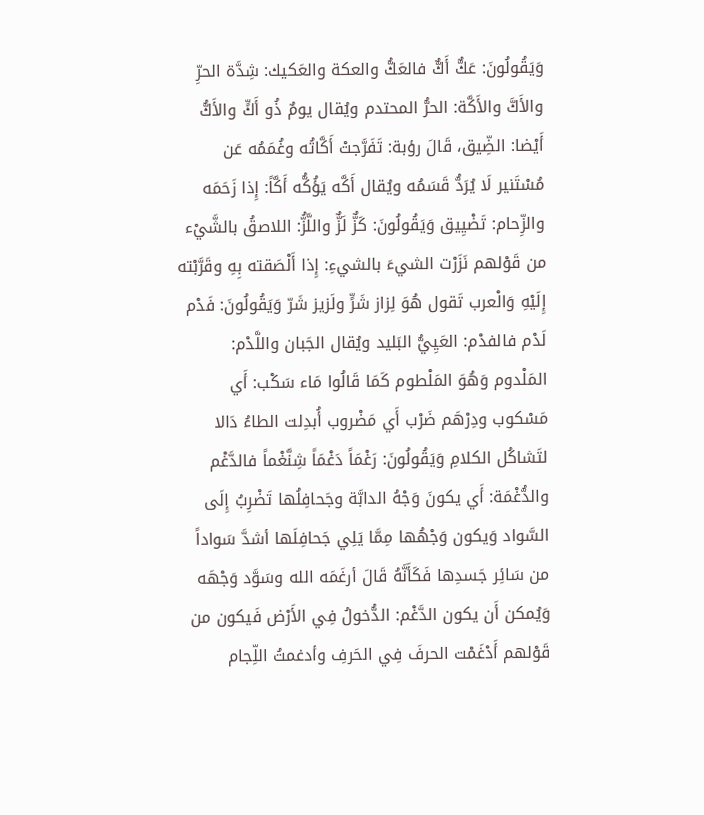وَيَقُولُونَ: عَكٌّ أَكٌّ فالعَكُّ والعكة والعَكيك: شِدَّة الحرِّ والأَكَّ والأَكَّة: الحرُّ المحتدم ويُقال يومٌ ذُو أَكٍّ والأَكُّ أَيْضا: الضِّيق، قَالَ رؤبة: تَفَرَّجتْ أَكَّاتُه وغُمَمُه عَن مُسْتَنير لَا يُرَدُّ قَسَمُه ويُقال أَكَّه يَؤُكُّه أَكَّاً: إِذا زَحَمَه والزِّحام: تَضْيِيق وَيَقُولُونَ: كَزٌّ لَزٌّ واللَّزُّ: اللاصقُ بالشَّيْء من قَوْلهم نَزَرْت الشيءَ بالشيءِ: إِذا أَلْصَقته بِهِ وقَرَّبْته إِلَيْهِ وَالْعرب تَقول هُوَ لِزاز شَرٍّ ولَزيز شَرّ وَيَقُولُونَ: فَدْم لَدْم فالفدْم: العَيِيُّ البَليد ويُقال الجَبان واللَّدْم: المَلْدوم وَهُوَ المَلْطوم كَمَا قَالُوا مَاء سَكْب: أَي مَسْكوب ودِرْهَم ضَرْب أَي مَضْروب أُبدِلت الطاءُ دَالا لتَشاكُل الكلامِ وَيَقُولُونَ: رَغْمَاً دَغْمَاً شِنَّغْماً فالدَّغْم والدُّغْمَة: أَي يكونَ وَجْهُ الدابَّة وجَحافِلُها تَضْرِبُ إِلَى السَّواد وَيكون وَجْهُها مِمَّا يَلِي جَحافِلَها أشدَّ سَواداً من سَائِر جَسدِها فَكَأَنَّهُ قَالَ أرغَمَه الله وسَوَّد وَجْهَه وَيُمكن أَن يكون الدَّغْم: الدُّخولُ فِي الأَرْض فَيكون من قَوْلهم أَدْغَمْت الحرفَ فِي الحَرفِ وأدغمتُ اللِّجام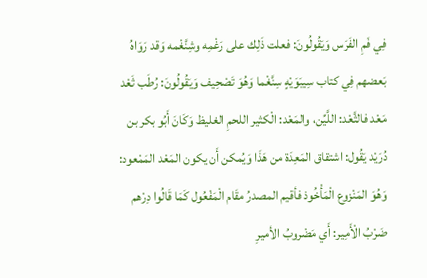فِي فَمِ الفَرَس وَيَقُولُونَ: فعلت ذَلِك على رَغْمِه وشِنَّغْمه وَقد رَوَاهُ بَعضهم فِي كتاب سِيبَوَيْهٍ سِنَّغْما وَهُوَ تَصْحِيف وَيَقُولُونَ: رُطَب ثَعْد مَعْد فالثَّعْد: اللَّيِّن، والمَعْد: الْكثير اللحمِ الغليظ وَكَانَ أَبُو بكر بن دُرَيْد يَقُول: اشتقاق المَعِدَة من هَذَا وَيُمكن أَن يكون المَعْد المَمْعود: وَهُوَ المَنْزوع الْمَأْخُوذ فأقيم المصدرُ مقَام الْمَفْعُول كَمَا قَالُوا دِرْهم ضَرْبُ الْأَمِير: أَي مَضْروبُ الأميرِ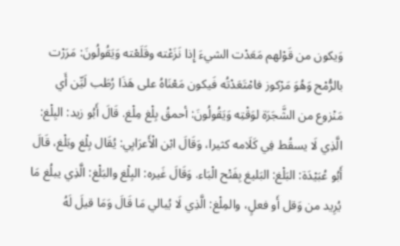وَيكون من قَوْلهم مَعَدْت الشيءَ إِذا نَزَعْته وقَلَعْته وَيَقُولُونَ: مَرَرْت بالرُّمْح وَهُوَ مَرْكوز فامْتَعَدْتُه فَيكون مَعْنَاهُ على هَذَا رُطَب لَيِّن أَي مَنْزوع من الشَّجَرَة لوَقْتِه وَيَقُولُونَ: أحمقُ بِلْغ مِلْغ. قَالَ أَبُو زيد: البِلْغ: الَّذِي لَا يسقُط فِي كَلَامه كثيرا، وَقَالَ ابْن الْأَعرَابِي: يُقَال بِلْغ وبَلْغ، قَالَ أَبُو عُبَيْدَة: البَلْغ: البَليغ بِفَتْح الْبَاء. وَقَالَ غَيره: البِلْغ والبَلْغ: الَّذِي يبلُغ مَا يُرِيد من وَقل أَو فعلٍ، والمِلْغ: الَّذِي لَا يُبالي مَا قَالَ وَمَا قيلَ لَهُ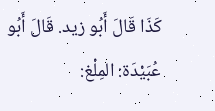كَذَا قَالَ أَبُو زيد. قَالَ أَبُو عُبَيْدَة: المِلْغ: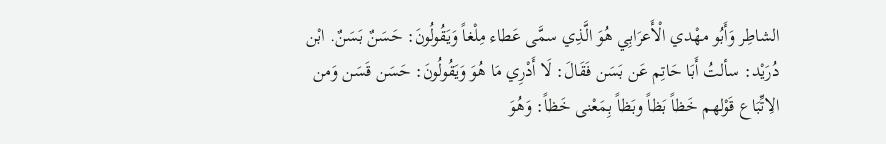الشاطِر وَأَبُو مهْدي الْأَعرَابِي هُوَ الَّذِي سمَّى عَطاء مِلْغاً وَيَقُولُونَ: حَسَنٌ بَسَنٌ. ابْن دُرَيْد: سألتُ أَبَا حَاتِم عَن بَسَن فَقَالَ: لَا أَدْرِي مَا هُوَ وَيَقُولُونَ: حَسَن قَسَن وَمن الِاتِّبَاع قَوْلهم خَظاً بَظاً وبَظاً بِمَعْنى خَظاً: وَهُوَ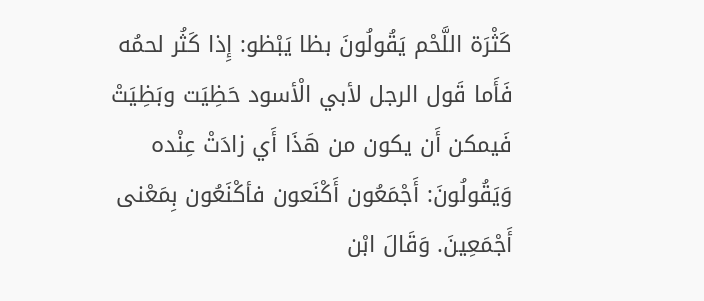كَثْرَة اللَّحْم يَقُولُونَ بظا يَبْظو: إِذا كَثُر لحمُه فَأَما قَول الرجل لأبي الْأسود حَظِيَت وبَظِيَتْ فَيمكن أَن يكون من هَذَا أَي زادَتْ عِنْده وَيَقُولُونَ: أَجْمَعُون أَكْنَعون فأكْنَعُون بِمَعْنى أَجْمَعِينَ. وَقَالَ ابْن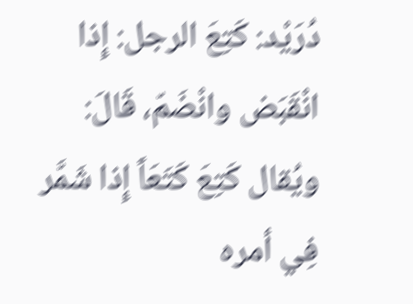دُرَيْد: كَتِعَ الرجل: إِذا انْقَبَض وانْضَمّ، قَالَ: ويُقال كَتِعَ كَتَعَاً إِذا شَمَّر فِي أمره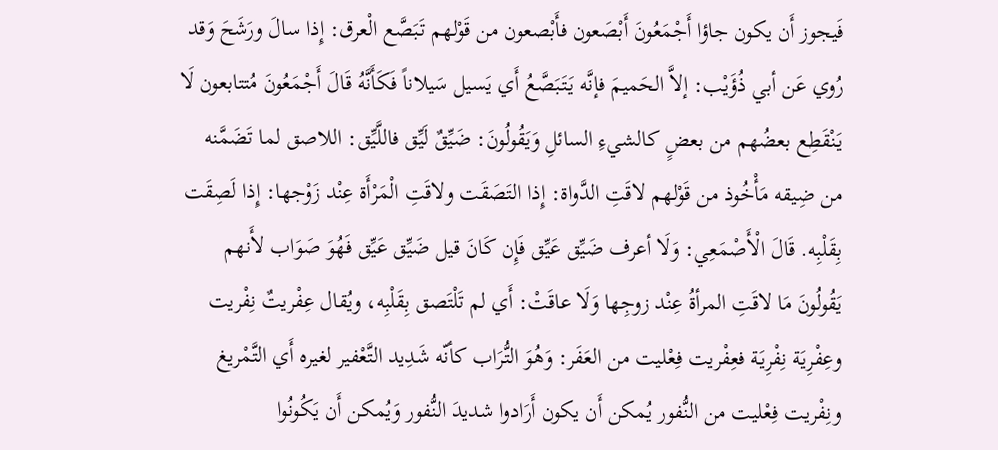فَيجوز أَن يكون جاؤا أَجْمَعُونَ أَبْصَعون فأَبْصعون من قَوْلهم تَبَصَّع الْعرق: إِذا سالَ ورَشَحَ وَقد رُوي عَن أبي ذُؤَيْب: إلاَّ الحَميمَ فإنَّه يَتَبَصَّعُ أَي يَسيل سَيلاناً فَكَأَنَّهُ قَالَ أَجْمَعُونَ مُتتابعون لَا يَنْقَطِع بعضُهم من بعضٍ كالشيءِ السائلِ وَيَقُولُونَ: ضَيِّقٌ لَيِّق فاللَّيِّق: اللاصق لما تَضَمَّنه من ضِيقه مَأْخُوذ من قَوْلهم لاقَتِ الدَّواة: إِذا التَصَقَت ولاقَتِ الْمَرْأَة عِنْد زَوْجها: إِذا لَصِقَت بِقَلْبِه. قَالَ الْأَصْمَعِي: وَلَا أعرف ضَيِّق عَيِّق فَإِن كَانَ قيل ضَيِّق عَيِّق فَهُوَ صَوَاب لأَنهم يَقُولُونَ مَا لاقَتِ المرأةُ عِنْد زوجِها وَلَا عاقَتْ: أَي لم تَلْتَصق بِقَلْبِه، ويُقال عِفْريتٌ نِفْريت وعِفْرِيَة نِفْرِيَة فعِفْريت فِعْليت من العَفَر: وَهُوَ التُّرَاب كأنّه شَدِيد التَّعْفير لغيره أَي التَّمْريغ ونِفْريت فِعْليت من النُّفور يُمكن أَن يكون أَرَادوا شديدَ النُّفور وَيُمكن أَن يَكُونُوا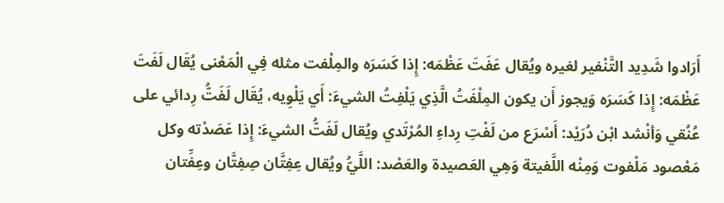أَرَادوا شَدِيد التَّنْفير لغيره ويُقال عَفَتَ عَظْمَه: إِذا كَسَرَه والمِلْفت مثله فِي الْمَعْنى يُقَال لَفَتَ عَظْمَه: إِذا كَسَرَه وَيجوز أَن يكون المِلْفَتُ الَّذِي يَلْفِتُ الشيءَ: أَي يَلْوِيه، يُقَال لَفَتُّ رِدائي على عُنُقي وَأنْشد ابْن دُرَيْد: أَسْرَع من لَفْتِ رِداءِ المُرْتَدي ويُقال لَفَتُّ الشيءَ: إِذا عَصَدْته وكل مَعْصود مَلْفوت وَمِنْه اللَّفيتة وَهِي العَصيدة والعَصْد: اللَّيُّ ويُقال عِفِتَّان صِفِتَّان وعِفِّتان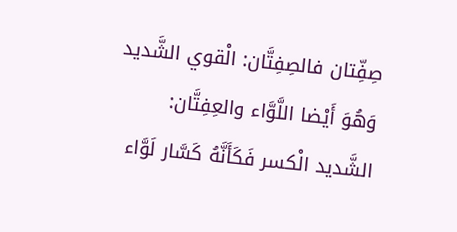صِفِّتان فالصِفِتَّان: الْقوي الشَّديد وَهُوَ أَيْضا اللَّوَّاء والعِفِتَّان: الشَّديد الْكسر فَكَأَنَّهُ كَسَّار لَوَّاء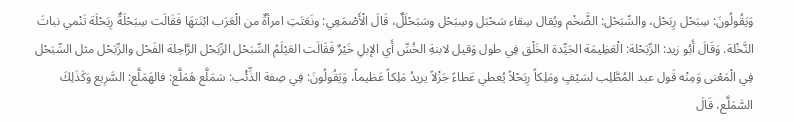وَيَقُولُونَ: سِبَحْل رِبَحْل، والسِّبَحْل: الضَّخْم ويُقال سِقاء سَحْبَل وسِبَحْل وسَبَحْلَلٌ، قَالَ الْأَصْمَعِي: ونَعَتَتِ امرأةٌ من الْعَرَب ابْنَتهَا فَقَالَت سِبَحْلَةٌ رِبَحْلَة تَنْمي نباتَ النَّخْلة. وَقَالَ أَبُو زيد: الرِّبَحْلة: الْعَظِيمَة الجَيِّدة الخَلْق فِي طول وَقيل لابنةِ الخُسِّ أَي الإبلِ خَيْرٌ فَقَالَت العَيْلَمُ السِّبَحْل الرِّبَحْل الرَّاحِلة الفَحْل والرِّبَحْل مثل السِّبَحْل فِي الْمَعْنى وَمِنْه قَول عبد المُطَّلِب لسَيْفٍ ومَلِكاً رِبَحْلاً يُعطي عَطاءً جَزْلاً يريدُ مَلِكاً عَظيماً، وَيَقُولُونَ: فِي صِفة الذِّئْب: سَمَلَّع هَمَلَّع: فالهَمَلَّع: السَّرِيع وَكَذَلِكَ السَّمَلَّع، قَالَ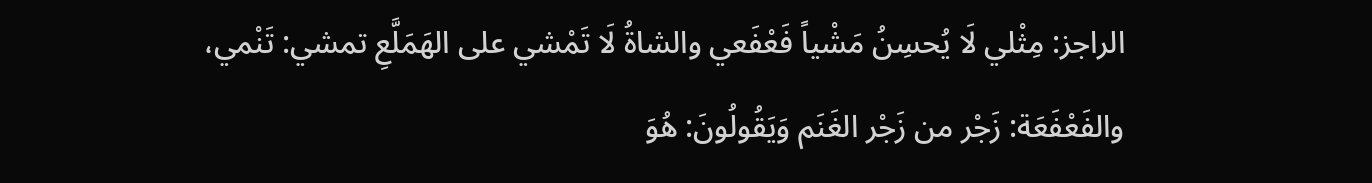الراجز: مِثْلي لَا يُحسِنُ مَشْياً فَعْفَعي والشاةُ لَا تَمْشي على الهَمَلَّعِ تمشي: تَنْمي، والفَعْفَعَة: زَجْر من زَجْر الغَنَم وَيَقُولُونَ: هُوَ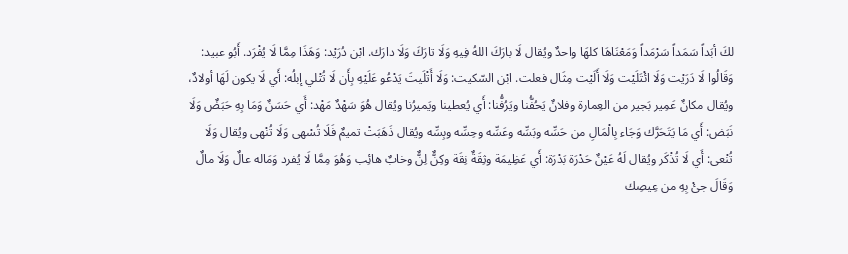لكَ أبَداً سَمَداً سَرْمَداً وَمَعْنَاهَا كلهَا واحدٌ ويُقال لَا بارَكَ اللهُ فِيهِ وَلَا تارَكَ وَلَا دارَك. ابْن دُرَيْد: وَهَذَا مِمَّا لَا يُفْرَد. أَبُو عبيد: وَقَالُوا لَا دَرَيْت وَلَا ائْتَلَيْت وَلَا أَلَيْت مِثَال فعلت. ابْن السّكيت: وَلَا أَتْلَيتَ يَدْعُو عَلَيْهِ بِأَن لَا تُتْلي إبلُه: أَي لَا يكون لَهَا أولادٌ، ويُقال مكانٌ عَمِير بَجير من العِمارة وفلانٌ يَحُفُّنا ويَرُفُّنا: أَي يُعطينا ويَميرُنا ويُقال هُوَ سَهْدٌ مَهْد: أَي حَسَنٌ وَمَا بِهِ حَبَضٌ وَلَا نَبَض: أَي مَا يَتَحَرَّك وَجَاء بِالْمَالِ من حَسِّه وبَسِّه وعَسِّه وحِسِّه وبِسِّه ويُقال ذَهَبَتْ تميمٌ فَلَا تُسْهى وَلَا تُنْهى ويُقال وَلَا تُنْعى: أَي لَا تُذْكَر ويُقال لَهُ عَيْنٌ حَدْرَة بَدْرَة: أَي عَظِيمَة وثِقَةٌ نِقَة وكِنٌّ لِنٌّ وخابٌ هائِب وَهُوَ مِمَّا لَا يُفرد وَمَاله عالٌ وَلَا مالٌ وَقَالَ جئْ بِهِ من عِيصِك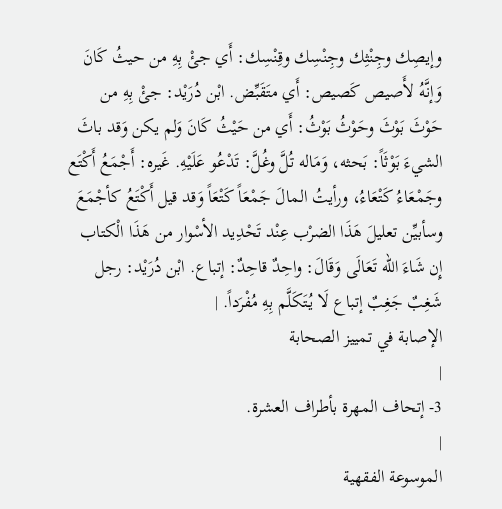وإيصِك وجِنْثِك وجِنْسِك وقِنْسِك: أَي جئْ بِهِ من حيثُ كَانَ وَإنَّهُ لأَصيص كَصيص: أَي متَقَبِّض. ابْن دُرَيْد: جئْ بِهِ من حَوْثَ بَوْثَ وحَوْثُ بَوْثُ: أَي من حَيْثُ كَانَ وَلم يكن وَقد باثَ الشيءَ بَوْثَاً: بَحثه، وَمَاله تُلَّ وغُلَّ: تَدْعُو عَلَيْهِ. غَيره: أَجْمَعُ أَكْتَع وجَمْعَاءُ كَتْعَاءُ، ورأيتُ المالَ جَمْعَاً كَتْعَاً وَقد قيل أَكْتَعُ كأجْمَعَ وسأبيِّن تعليلَ هَذَا الضرْب عِنْد تَحْدِيد الأسْوار من هَذَا الْكتاب إِن شَاءَ الله تَعَالَى وَقَالَ: واحِدٌ قاحِدٌ: إتباع. ابْن دُرَيْد: رجل شَغِبٌ جَغِبٌ إتباع لَا يُتَكَلَّم بِهِ مُفْرَداً. |
الإصابة في تمييز الصحابة
|
3- إتحاف المهرة بأطراف العشرة.
|
الموسوعة الفقهية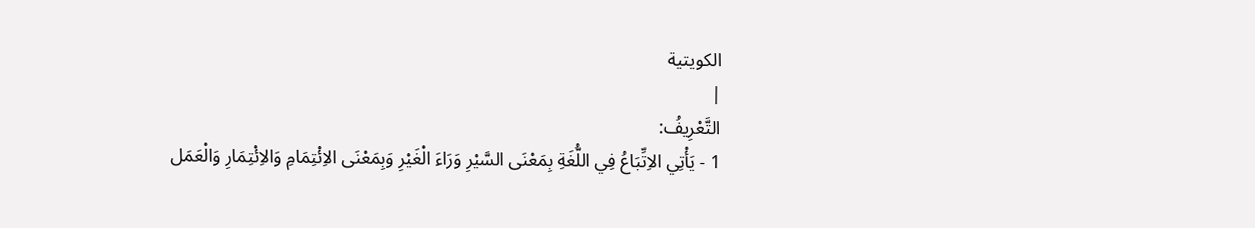الكويتية
|
التَّعْرِيفُ:
1 - يَأْتِي الاِتِّبَاعُ فِي اللُّغَةِ بِمَعْنَى السَّيْرِ وَرَاءَ الْغَيْرِ وَبِمَعْنَى الاِئْتِمَامِ وَالاِئْتِمَارِ وَالْعَمَل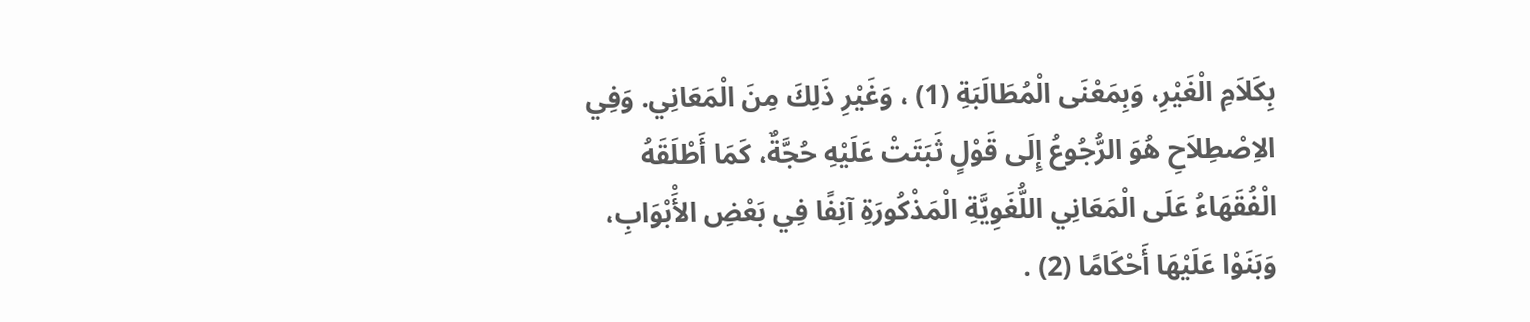بِكَلاَمِ الْغَيْرِ، وَبِمَعْنَى الْمُطَالَبَةِ (1) ، وَغَيْرِ ذَلِكَ مِنَ الْمَعَانِي. وَفِي الاِصْطِلاَحِ هُوَ الرُّجُوعُ إِلَى قَوْلٍ ثَبَتَتْ عَلَيْهِ حُجَّةٌ، كَمَا أَطْلَقَهُ الْفُقَهَاءُ عَلَى الْمَعَانِي اللُّغَوِيَّةِ الْمَذْكُورَةِ آنِفًا فِي بَعْضِ الأَْبْوَابِ، وَبَنَوْا عَلَيْهَا أَحْكَامًا (2) .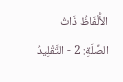الأَْلْفَاظُ ذَاتُ الصِّلَةِ: 2 - التَّقْلِيدُ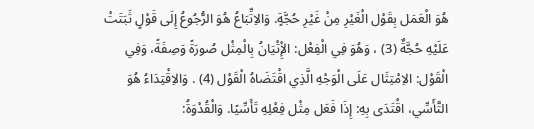هُوَ الْعَمَل بِقَوْل الْغَيْرِ مِنْ غَيْرِ حُجَّةٍ. وَالاِتِّبَاعُ هُوَ الرُّجُوعُ إِلَى قَوْلٍ ثَبَتَتْ عَلَيْهِ حُجَّةٌ (3) ، وَهُوَ فِي الْفِعْل: الإِْتْيَانُ بِالْمِثْل صُورَةً وَصِفَةً، وَفِي الْقَوْل: الاِمْتِثَال عَلَى الْوَجْهِ الَّذِي اقْتَضَاهُ الْقَوْل (4) . وَالاِقْتِدَاءُ هُوَ التَّأَسِّي، اقْتَدَى بِهِ: إِذَا فَعَل مِثْل فِعْلِهِ تَأَسِّيًا. وَالْقُدْوَةُ: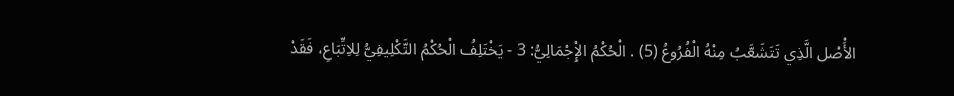الأَْصْل الَّذِي تَتَشَعَّبُ مِنْهُ الْفُرُوعُ (5) . الْحُكْمُ الإِْجْمَالِيُّ: 3 - يَخْتَلِفُ الْحُكْمُ التَّكْلِيفِيُّ لِلاِتِّبَاعِ، فَقَدْ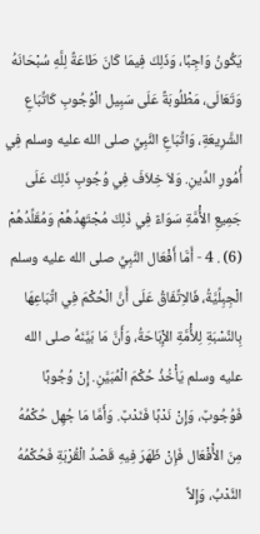يَكُونُ وَاجِبًا، وَذَلِكَ فِيمَا كَانَ طَاعَةً لِلَّهِ سُبْحَانَهُ وَتَعَالَى، مَطْلُوبَةً عَلَى سَبِيل الْوُجُوبِ كَاتِّبَاعِ الشَّرِيعَةِ، وَاتِّبَاعِ النَّبِيِّ صلى الله عليه وسلم فِي أُمُورِ الدِّينِ. وَلاَ خِلاَفَ فِي وُجُوبِ ذَلِكَ عَلَى جَمِيعِ الأُْمَّةِ سَوَاءٌ فِي ذَلِكَ مُجْتَهِدُهُمْ وَمُقَلِّدُهُمْ (6) . 4 - أَمَّا أَفْعَال النَّبِيِّ صلى الله عليه وسلم الْجِبِلِّيَّةُ، فَالاِتِّفَاقُ عَلَى أَنَّ الْحُكْمَ فِي اتِّبَاعِهَا بِالنِّسْبَةِ لِلأُْمَّةِ الإِْبَاحَةُ، وَأَنَّ مَا بَيَّنَهُ صلى الله عليه وسلم يَأْخُذُ حُكْمَ الْمُبَيَّنِ. إِنْ وُجُوبًا فَوُجُوبٌ، وَإِنْ نَدْبًا فَنَدْبٌ. وَأَمَّا مَا جُهِل حُكْمُهُ مِنَ الأَْفْعَال فَإِنْ ظَهَرَ فِيهِ قَصْدُ الْقُرْبَةِ فَحُكْمُهُ النَّدْبُ، وَإِلاَّ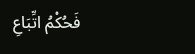فَحُكْمُ اتِّبَاعِ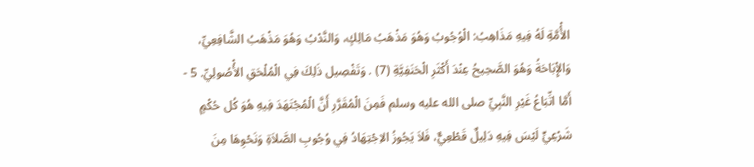الأُْمَّةِ لَهُ فِيهِ مَذَاهِبُ: الْوُجُوبُ وَهُوَ مَذْهَبُ مَالِكٍ، وَالنَّدْبُ وَهُوَ مَذْهَبُ الشَّافِعِيِّ، وَالإِْبَاحَةُ وَهُوَ الصَّحِيحُ عِنْدَ أَكْثَرِ الْحَنَفِيَّةِ (7) . وَتَفْصِيل ذَلِكَ فِي الْمُلْحَقِ الأُْصُولِيِّ. 5 - أَمَّا اتِّبَاعُ غَيْرِ النَّبِيِّ صلى الله عليه وسلم فَمِنَ الْمُقَرَّرِ أَنَّ الْمُجْتَهَدَ فِيهِ هُوَ كُل حُكْمٍ شَرْعِيٍّ لَيْسَ فِيهِ دَلِيلٌ قَطْعِيٌّ، فَلاَ يَجُوزُ الاِجْتِهَادُ فِي وُجُوبِ الصَّلاَةِ وَنَحْوِهَا مِنَ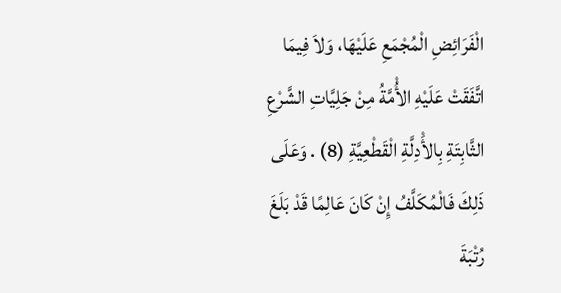الْفَرَائِضِ الْمُجْمَعِ عَلَيْهَا، وَلاَ فِيمَا اتَّفَقَتْ عَلَيْهِ الأُْمَّةُ مِنْ جَلِيَّاتِ الشَّرْعِ الثَّابِتَةِ بِالأَْدِلَّةِ الْقَطْعِيَّةِ (8) . وَعَلَى ذَلِكَ فَالْمُكَلَّفُ إِنْ كَانَ عَالِمًا قَدْ بَلَغَ رُتْبَةَ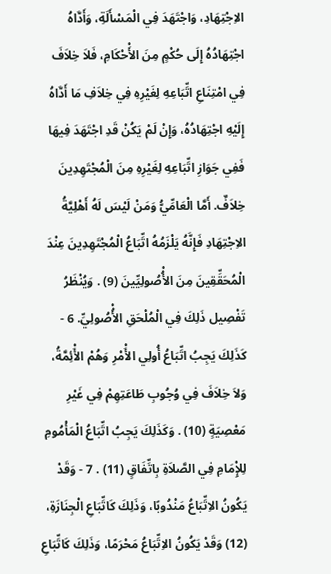الاِجْتِهَادِ، وَاجْتَهَدَ فِي الْمَسْأَلَةِ، وَأَدَّاهُ اجْتِهَادُهُ إِلَى حُكْمٍ مِنَ الأَْحْكَامِ، فَلاَ خِلاَفَ فِي امْتِنَاعِ اتِّبَاعِهِ لِغَيْرِهِ فِي خِلاَفِ مَا أَدَّاهُ إِلَيْهِ اجْتِهَادُهُ، وَإِنْ لَمْ يَكُنْ قَدِ اجْتَهَدَ فِيهَا فَفِي جَوَازِ اتِّبَاعِهِ لِغَيْرِهِ مِنَ الْمُجْتَهِدِينَ خِلاَفٌ. أَمَّا الْعَامِّيُّ وَمَنْ لَيْسَ لَهُ أَهْلِيَّةُ الاِجْتِهَادِ فَإِنَّهُ يَلْزَمُهُ اتِّبَاعُ الْمُجْتَهِدِينَ عِنْدَ الْمُحَقِّقِينَ مِنَ الأُْصُولِيِّينَ (9) . وَيُنْظَرُ تَفْصِيل ذَلِكَ فِي الْمُلْحَقِ الأُْصُولِيِّ. 6 - كَذَلِكَ يَجِبُ اتِّبَاعُ أُولِي الأَْمْرِ وَهُمْ الأَْئِمَّةُ، وَلاَ خِلاَفَ فِي وُجُوبِ طَاعَتِهِمْ فِي غَيْرِ مَعْصِيَةٍ (10) . وَكَذَلِكَ يَجِبُ اتِّبَاعُ الْمَأْمُومِ لِلإِْمَامِ فِي الصَّلاَةِ بِاتِّفَاقٍ (11) . 7 - وَقَدْ يَكُونُ الاِتِّبَاعُ مَنْدُوبًا، وَذَلِكَ كَاتِّبَاعِ الْجِنَازَةِ، (12) وَقَدْ يَكُونُ الاِتِّبَاعُ مَحْرَمًا، وَذَلِكَ كَاتِّبَاعِ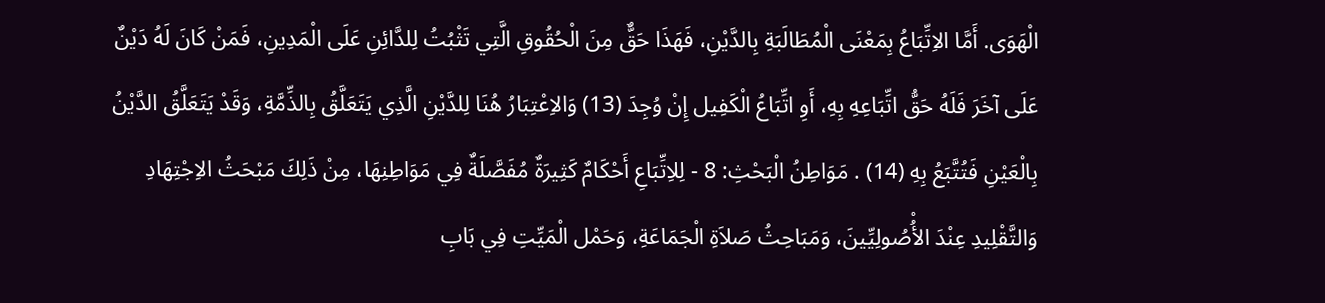الْهَوَى. أَمَّا الاِتِّبَاعُ بِمَعْنَى الْمُطَالَبَةِ بِالدَّيْنِ، فَهَذَا حَقٌّ مِنَ الْحُقُوقِ الَّتِي تَثْبُتُ لِلدَّائِنِ عَلَى الْمَدِينِ، فَمَنْ كَانَ لَهُ دَيْنٌ عَلَى آخَرَ فَلَهُ حَقُّ اتِّبَاعِهِ بِهِ، أَوِ اتِّبَاعُ الْكَفِيل إِنْ وُجِدَ (13) وَالاِعْتِبَارُ هُنَا لِلدَّيْنِ الَّذِي يَتَعَلَّقُ بِالذِّمَّةِ، وَقَدْ يَتَعَلَّقُ الدَّيْنُ بِالْعَيْنِ فَتُتَّبَعُ بِهِ (14) . مَوَاطِنُ الْبَحْثِ: 8 - لِلاِتِّبَاعِ أَحْكَامٌ كَثِيرَةٌ مُفَصَّلَةٌ فِي مَوَاطِنِهَا، مِنْ ذَلِكَ مَبْحَثُ الاِجْتِهَادِ وَالتَّقْلِيدِ عِنْدَ الأُْصُولِيِّينَ، وَمَبَاحِثُ صَلاَةِ الْجَمَاعَةِ، وَحَمْل الْمَيِّتِ فِي بَابِ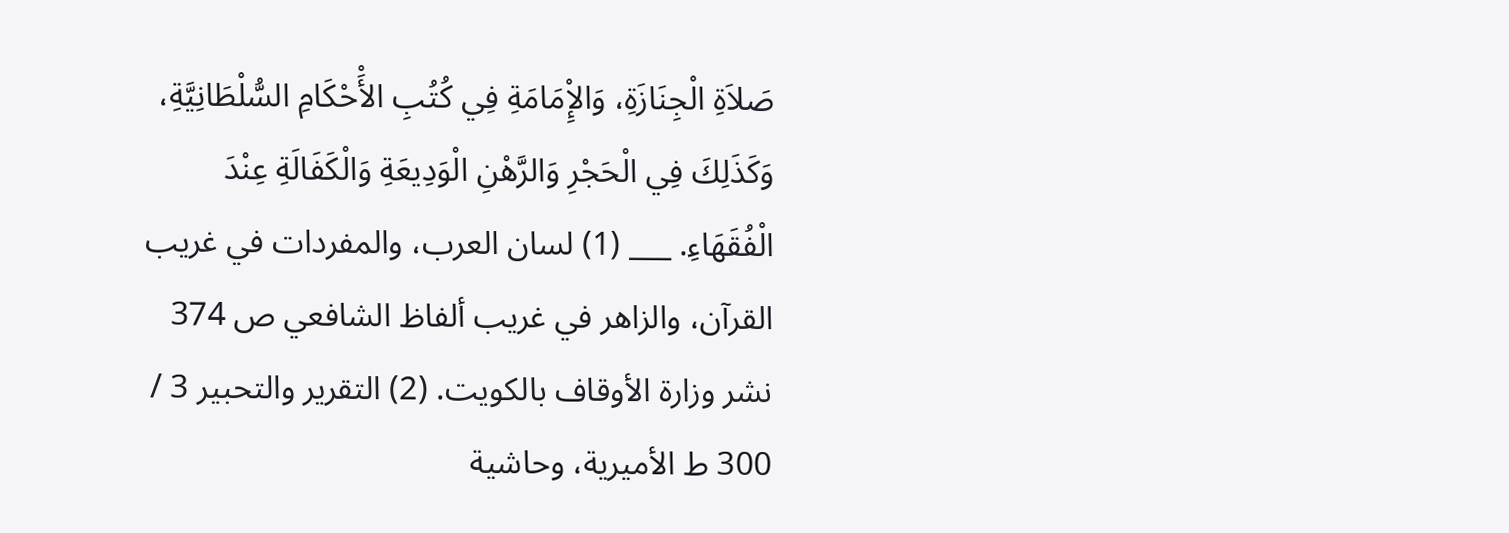صَلاَةِ الْجِنَازَةِ، وَالإِْمَامَةِ فِي كُتُبِ الأَْحْكَامِ السُّلْطَانِيَّةِ، وَكَذَلِكَ فِي الْحَجْرِ وَالرَّهْنِ الْوَدِيعَةِ وَالْكَفَالَةِ عِنْدَ الْفُقَهَاءِ. ___ (1) لسان العرب، والمفردات في غريب القرآن، والزاهر في غريب ألفاظ الشافعي ص 374 نشر وزارة الأوقاف بالكويت. (2) التقرير والتحبير 3 / 300 ط الأميرية، وحاشية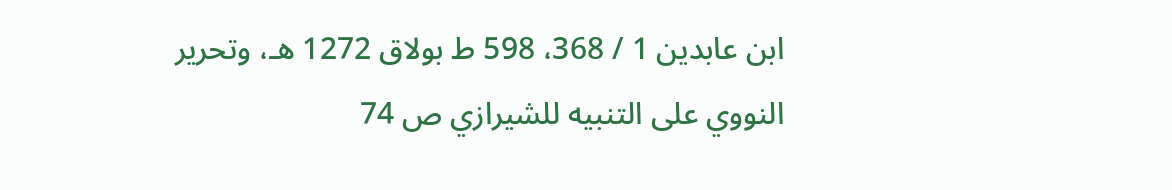ابن عابدين 1 / 368، 598 ط بولاق 1272 هـ، وتحرير النووي على التنبيه للشيرازي ص 74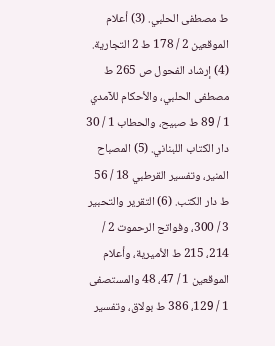ط مصطفى الحلبي. (3) أعلام الموقعين 2 / 178 ط 2 التجارية. (4) إرشاد الفحول ص 265 ط مصطفى الحلبي، والأحكام للآمدي 1 / 89 ط صبيح، والحطاب 1 / 30 دار الكتاب اللبناني. (5) المصباح المنير، وتفسير القرطبي 18 / 56 ط دار الكتب. (6) التقرير والتحبير 3 / 300، وفواتح الرحموت 2 / 214، 215 ط الأميرية، وأعلام الموقعين 1 / 47، 48 والمستصفى 1 / 129، 386 ط بولاق، وتفسير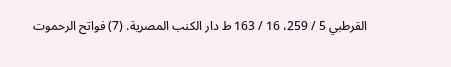القرطبي 5 / 259، 16 / 163 ط دار الكنب المصرية. (7) فواتح الرحموت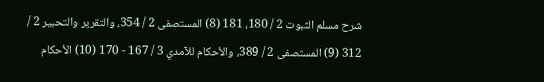شرح مسلم الثبوت 2 / 180، 181 (8) المستصفى 2 / 354، والتقرير والتحبير 2 / 312 (9) المستصفى 2 / 389، والأحكام للآمدي 3 / 167 - 170 (10) الأحكام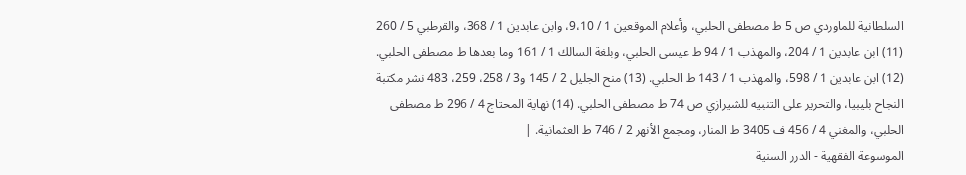السلطانية للماوردي ص 5 ط مصطفى الحلبي، وأعلام الموقعين 1 / 9،10، وابن عابدين 1 / 368، والقرطبي 5 / 260 (11) ابن عابدين 1 / 204، والمهذب 1 / 94 ط عيسى الحلبي، وبلغة السالك 1 / 161 وما بعدها ط مصطفى الحلبي. (12) ابن عابدين 1 / 598، والمهذب 1 / 143 ط الحلبي. (13) منح الجليل 2 / 145 و3 / 258، 259، 483 نشر مكتبة النجاح بليبيا، والتحرير على التنبيه للشيرازي ص 74 ط مصطفى الحلبي. (14) نهاية المحتاج 4 / 296 ط مصطفى الحلبي، والمغني 4 / 456 ف 3405 ط المنار، ومجمع الأنهر 2 / 746 ط العثمانية. |
الموسوعة الفقهية - الدرر السنية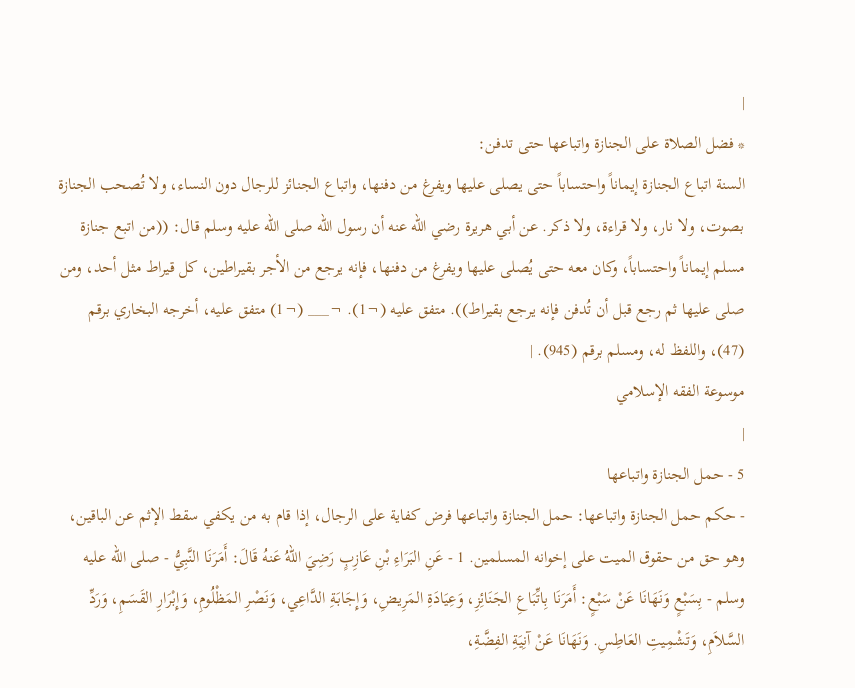|
* فضل الصلاة على الجنازة واتباعها حتى تدفن:
السنة اتباع الجنازة إيماناً واحتساباً حتى يصلى عليها ويفرغ من دفنها، واتباع الجنائز للرجال دون النساء، ولا تُصحب الجنازة بصوت، ولا نار، ولا قراءة، ولا ذكر. عن أبي هريرة رضي الله عنه أن رسول الله صلى الله عليه وسلم قال: ((من اتبع جنازة مسلم إيماناً واحتساباً، وكان معه حتى يُصلى عليها ويفرغ من دفنها، فإنه يرجع من الأجر بقيراطين، كل قيراط مثل أحد، ومن صلى عليها ثم رجع قبل أن تُدفن فإنه يرجع بقيراط)). متفق عليه (¬1). ¬___ (¬1) متفق عليه، أخرجه البخاري برقم (47)، واللفظ له، ومسلم برقم (945). |
موسوعة الفقه الإسلامي
|
5 - حمل الجنازة واتباعها
- حكم حمل الجنازة واتباعها: حمل الجنازة واتباعها فرض كفاية على الرجال، إذا قام به من يكفي سقط الإثم عن الباقين، وهو حق من حقوق الميت على إخوانه المسلمين. 1 - عَنِ البَرَاءِ بْنِ عَازِبٍ رَضِيَ اللهُ عَنهُ قَالَ: أَمَرَنَا النَّبِيُّ - صلى الله عليه وسلم - بِسَبْعٍ وَنَهَانَا عَنْ سَبْعٍ: أَمَرَنَا بِاتِّبَاعِ الجَنَائِزِ، وَعِيَادَةِ المَرِيضِ، وَإِجَابَةِ الدَّاعِي، وَنَصْرِ المَظْلُومِ، وَإِبْرَارِ القَسَمِ، وَرَدِّ السَّلاَمِ، وَتَشْمِيتِ العَاطِسِ. وَنَهَانَا عَنْ آنِيَةِ الفِضَّةِ،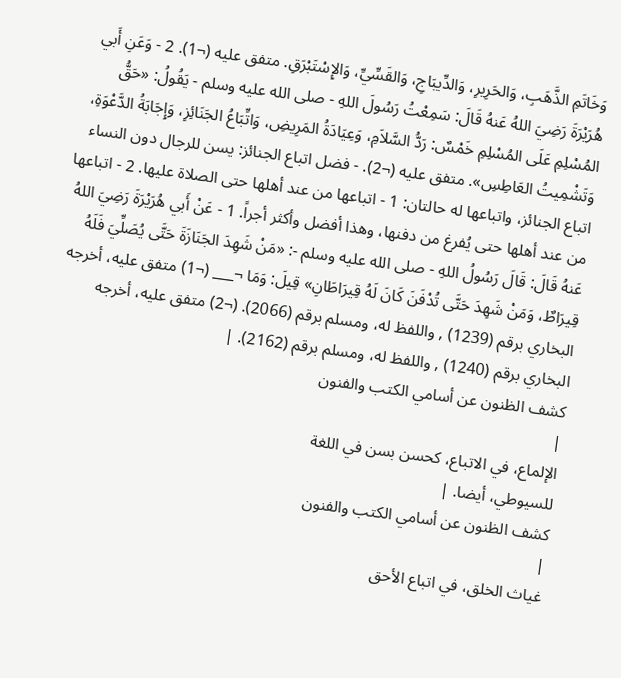وَخَاتَمِ الذَّهَبِ، وَالحَرِيرِ، وَالدِّيبَاجِ، وَالقَسِّيِّ، وَالإِسْتَبْرَقِ. متفق عليه (¬1). 2 - وَعَنِ أَبي هُرَيْرَةَ رَضِيَ اللهُ عَنهُ قَالَ: سَمِعْتُ رَسُولَ اللهِ - صلى الله عليه وسلم - يَقُولُ: «حَقُّ المُسْلِمِ عَلَى المُسْلِمِ خَمْسٌ: رَدُّ السَّلاَمِ، وَعِيَادَةُ المَرِيضِ، وَاتِّبَاعُ الجَنَائِزِ، وَإِجَابَةُ الدَّعْوَةِ، وَتَشْمِيتُ العَاطِسِ». متفق عليه (¬2). - فضل اتباع الجنائز: يسن للرجال دون النساء اتباع الجنائز، واتباعها له حالتان: 1 - اتباعها من عند أهلها حتى الصلاة عليها. 2 - اتباعها من عند أهلها حتى يُفرغ من دفنها، وهذا أفضل وأكثر أجراً. 1 - عَنْ أَبي هُرَيْرَةَ رَضِيَ اللهُ عَنهُ قَالَ: قَالَ رَسُولُ اللهِ - صلى الله عليه وسلم -: «مَنْ شَهِدَ الجَنَازَةَ حَتَّى يُصَلِّيَ فَلَهُ قِيرَاطٌ، وَمَنْ شَهِدَ حَتَّى تُدْفَنَ كَانَ لَهُ قِيرَاطَانِ» قِيلَ: وَمَا ¬___ (¬1) متفق عليه، أخرجه البخاري برقم (1239) , واللفظ له، ومسلم برقم (2066). (¬2) متفق عليه، أخرجه البخاري برقم (1240) , واللفظ له، ومسلم برقم (2162). |
كشف الظنون عن أسامي الكتب والفنون
|
الإلماع، في الاتباع، كحسن بسن في اللغة
للسيوطي، أيضا. |
كشف الظنون عن أسامي الكتب والفنون
|
غياث الخلق، في اتباع الأحق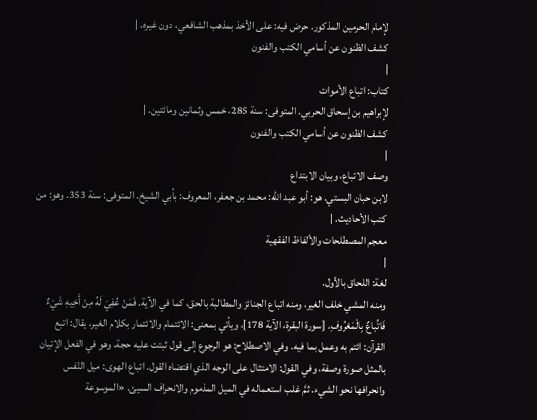لإمام الحرمين المذكور. حرض فيه: على الأخذ بمذهب الشافعي، دون غيره. |
كشف الظنون عن أسامي الكتب والفنون
|
كتاب: اتباع الأموات
لإبراهيم بن إسحاق الحربي. المتوفى: سنة 285، خمس وثمانين ومائتين. |
كشف الظنون عن أسامي الكتب والفنون
|
وصف الاتباع، وبيان الابتداع
لابن حبان البستي. هو: أبو عبد الله: محمد بن جعفر، المعروف: بأبي الشيخ. المتوفى: سنة 353. وهو: من كتب الأحاديث. |
معجم المصطلحات والألفاظ الفقهية
|
لغة: اللحاق بالأول.
ومنه المشي خلف الغير، ومنه اتباع الجنائز والمطالبة بالحق، كما في الآية. فَمَنْ عُفِيَ لَهُ مِنْ أَخِيهِ شَيْءٌ فَاتِّباعٌ بِالْمَعْرُوفِ. [سورة البقرة، الآية 178]، ويأتي بمعنى: الائتمام والائتمار بكلام الغير، يقال: اتبع القرآن: ائتم به وعمل بما فيه. وفي الاصطلاح: هو الرجوع إلى قول ثبتت عليه حجة، وهو في الفعل الإتيان بالمثل صورة وصفة، وفي القول: الامتثال على الوجه الذي اقتضاه القول. اتباع الهوى: ميل النّفس وانحرافها نحو الشيء. ثمَّ غلب استعماله في الميل المذموم والانحراف السيئ. «الموسوعة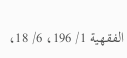الفقهية 1/ 196، 6/ 18،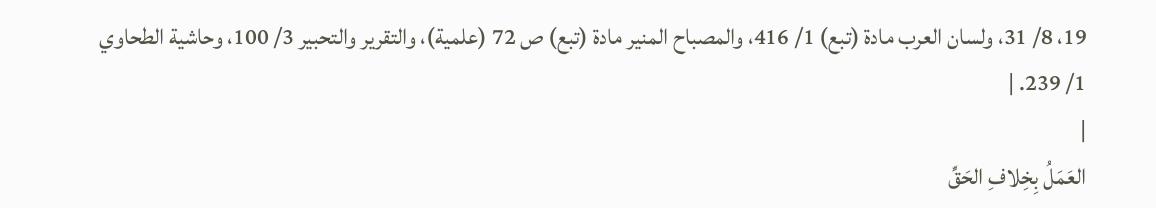19، 8/ 31، ولسان العرب مادة (تبع) 1/ 416، والمصباح المنير مادة (تبع) ص 72 (علمية)، والتقرير والتحبير 3/ 100، وحاشية الطحاوي 1/ 239. |
|
العَمَلُ بِخِلافِ الحَقِّ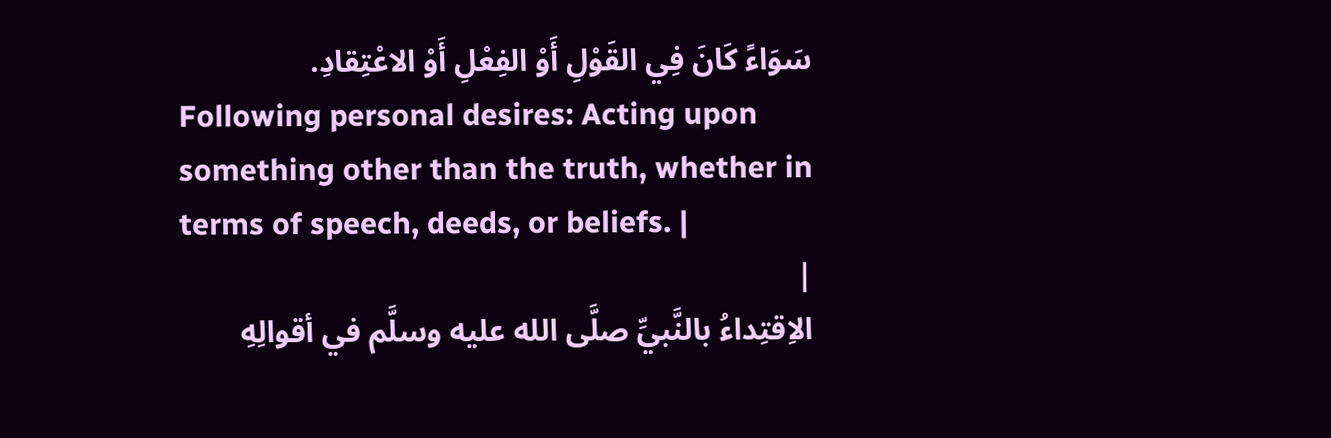سَوَاءً كَانَ فِي القَوْلِ أَوْ الفِعْلِ أَوْ الاعْتِقادِ.
Following personal desires: Acting upon something other than the truth, whether in terms of speech, deeds, or beliefs. |
|
الاِقتِداءُ بالنَّبيِّ صلَّى الله عليه وسلَّم في أقوالِهِ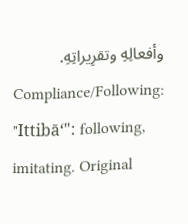وأفعالِهِ وتقرِيراتِهِ.
Compliance/Following: "Ittibā‘": following, imitating. Original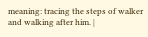meaning: tracing the steps of walker and walking after him. |